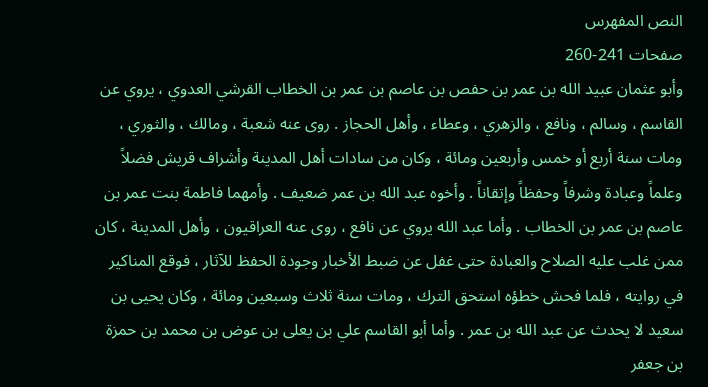النص المفهرس
صفحات 241-260
وأبو عثمان عبيد الله بن عمر بن حفص بن عاصم بن عمر بن الخطاب القرشي العدوي ، يروي عن القاسم ، وسالم ، ونافع ، والزهري ، وعطاء ، وأهل الحجاز . روى عنه شعبة ، ومالك ، والثوري ، ومات سنة أربع أو خمس وأربعين ومائة ، وكان من سادات أهل المدينة وأشراف قريش فضلاً وعلماً وعبادة وشرفاً وحفظاً وإتقاناً . وأخوه عبد الله بن عمر ضعيف . وأمهما فاطمة بنت عمر بن عاصم بن عمر بن الخطاب . وأما عبد الله يروي عن نافع ، روى عنه العراقيون ، وأهل المدينة ، كان ممن غلب عليه الصلاح والعبادة حتى غفل عن ضبط الأخبار وجودة الحفظ للآثار ، فوقع المناكير في روايته ، فلما فحش خطؤه استحق الترك ، ومات سنة ثلاث وسبعين ومائة ، وكان يحيى بن سعيد لا یحدث عن عبد الله بن عمر . وأما أبو القاسم علي بن يعلى بن عوض بن محمد بن حمزة بن جعفر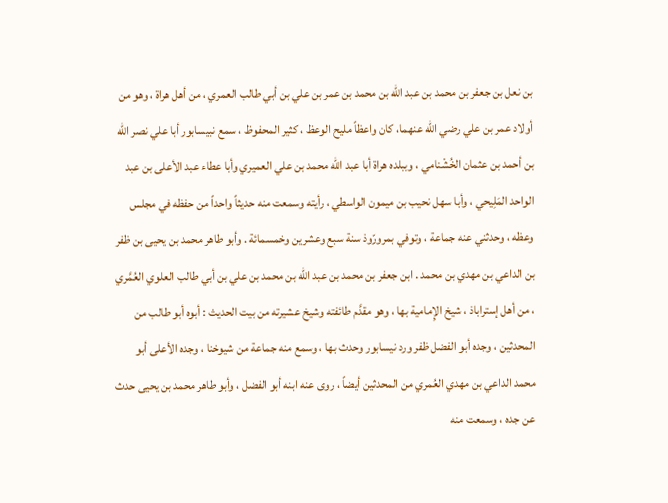بن نعل بن جعفر بن محمد بن عبد الله بن محمد بن عمر بن علي بن أبي طالب العمري ، من أهل هراة ، وهو من أولاد عمر بن علي رضي الله عنهما، كان واعظاً مليح الوعظ ، كثير المحفوظ ، سمع نبيسابور أبا علي نصر الله بن أحمد بن عثمان الخُشْنامي ، وببلده هراة أبا عبد الله محمد بن علي العميري وأبا عطاء عبد الأعلى بن عبد الواحد المَلِيحي ، وأبا سهل نحيب بن ميمون الواسطي ، رأيته وسمعت منه حديثاً واحداً من حفظه في مجلس وعظه ، وحدثني عنه جماعة ، وتوفي بمرورّوذ سنة سبع وعشرين وخمسمائة . وأبو طاهر محمد بن يحيى بن ظفر بن الداعي بن مهدي بن محمد . ابن جعفر بن محمد بن عبد الله بن محمد بن علي بن أبي طالب العلوي العُمَّري ، من أهل إستراباذ ، شيخ الإِمامية بها ، وهو مقدَّم طائفته وشيخ عشيرته من بيت الحديث : أبوه أبو طالب من المحدثين ، وجده أبو الفضل ظفر ورد نيسابور وحدث بها ، وسمع منه جماعة من شيوخنا ، وجده الأعلى أبو محمد الداعي بن مهدي العُمري من المحدثين أيضاً ، روى عنه ابنه أبو الفضل ، وأبو طاهر محمد بن يحيى حدث عن جده ، وسمعت منه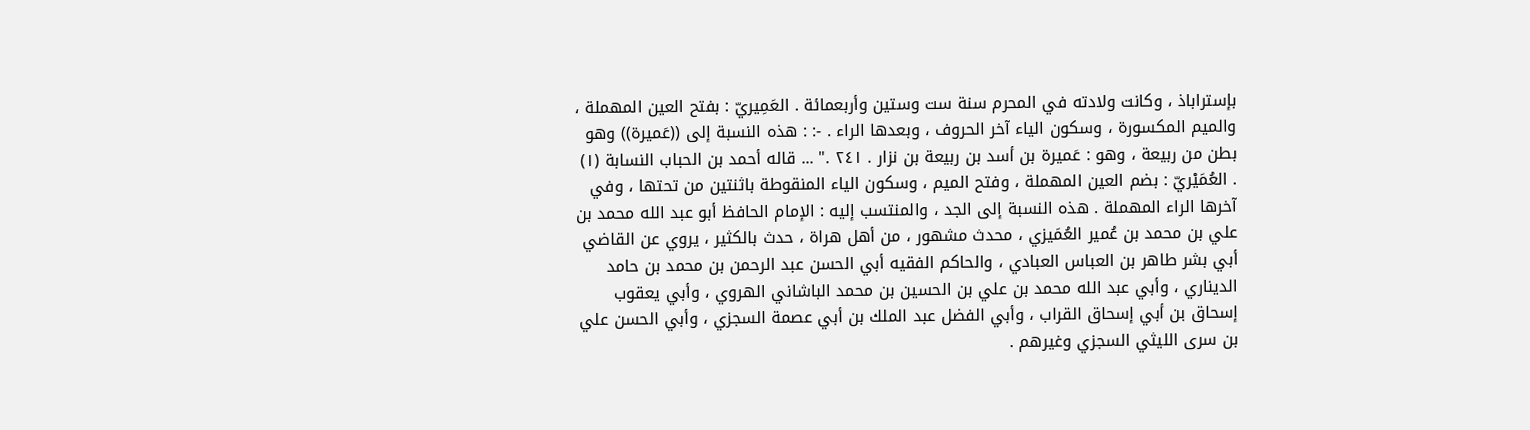بإستراباذ ، وكانت ولادته في المحرم سنة ست وستين وأربعمائة . العَمِيريّ : بفتح العين المهملة ، والميم المكسورة ، وسكون الياء آخر الحروف ، وبعدها الراء . -: : هذه النسبة إلى ((عَميرة)) وهو بطن من ربيعة ، وهو : عَميرة بن أسد بن ربيعة بن نزار . ٢٤١ ." ... قاله أحمد بن الحباب النسابة (١) . العُمَيْريّ : بضم العين المهملة ، وفتح الميم ، وسكون الياء المنقوطة باثنتين من تحتها ، وفي آخرها الراء المهملة . هذه النسبة إلى الجد ، والمنتسب إليه : الإمام الحافظ أبو عبد الله محمد بن علي بن محمد بن عُمير العُمَيزي ، محدث مشهور ، من أهل هراة ، حدث بالكثير ، يروي عن القاضي أبي بشر طاهر بن العباس العبادي ، والحاكم الفقيه أبي الحسن عبد الرحمن بن محمد بن حامد الديناري ، وأبي عبد الله محمد بن علي بن الحسين بن محمد الباشاني الهروي ، وأبي يعقوب إسحاق بن أبي إسحاق القراب ، وأبي الفضل عبد الملك بن أبي عصمة السجزي ، وأبي الحسن علي بن سرى الليثي السجزي وغيرهم .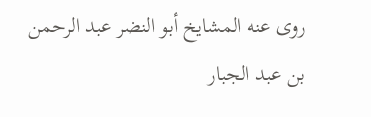روى عنه المشايخ أبو النضر عبد الرحمن بن عبد الجبار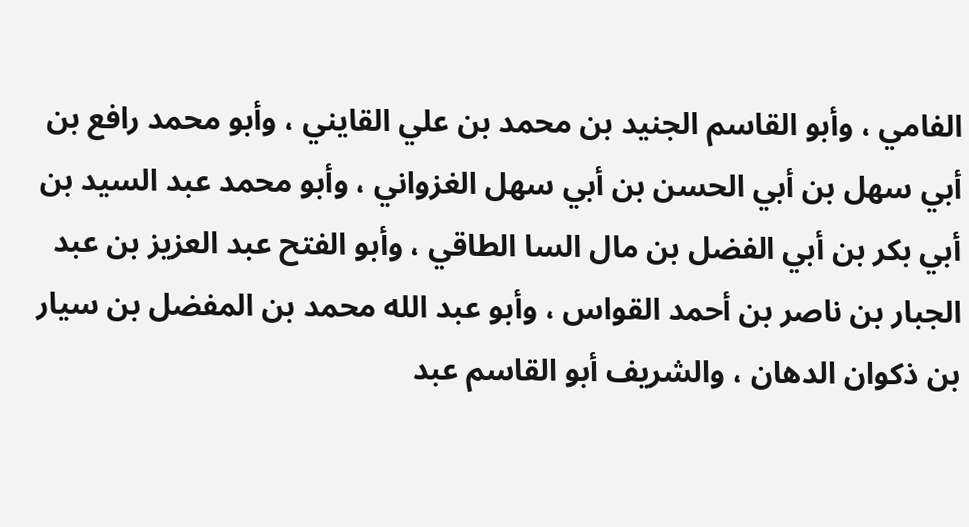الفامي ، وأبو القاسم الجنيد بن محمد بن علي القايني ، وأبو محمد رافع بن أبي سهل بن أبي الحسن بن أبي سهل الغزواني ، وأبو محمد عبد السيد بن أبي بكر بن أبي الفضل بن مال السا الطاقي ، وأبو الفتح عبد العزيز بن عبد الجبار بن ناصر بن أحمد القواس ، وأبو عبد الله محمد بن المفضل بن سيار بن ذكوان الدهان ، والشريف أبو القاسم عبد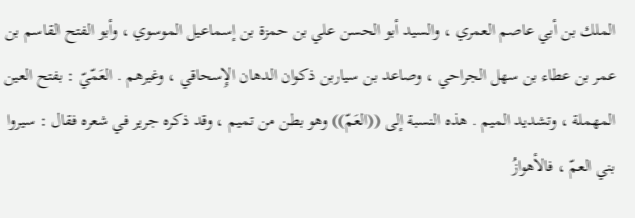الملك بن أبي عاصم العمري ، والسيد أبو الحسن علي بن حمزة بن إسماعيل الموسوي ، وأبو الفتح القاسم بن عمر بن عطاء بن سهل الجراحي ، وصاعد بن سياربن ذكوان الدهان الإِسحاقي ، وغيرهم . العَمّيّ : بفتح العين المهملة ، وتشديد الميم . هذه النسبة إلى ((العَمّ)) وهو بطن من تميم ، وقد ذكره جرير في شعره فقال : سيروا بني العمّ ، فالأهوازُ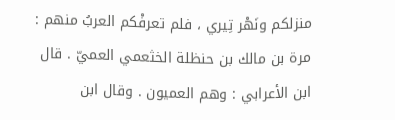منزلكم ونَهْر تِيري ، فلم تعرفْكم العربُ منهم : مرة بن مالك بن حنظلة الخثعمي العميّ . قال ابن الأعرابي : وهم العميون . وقال ابن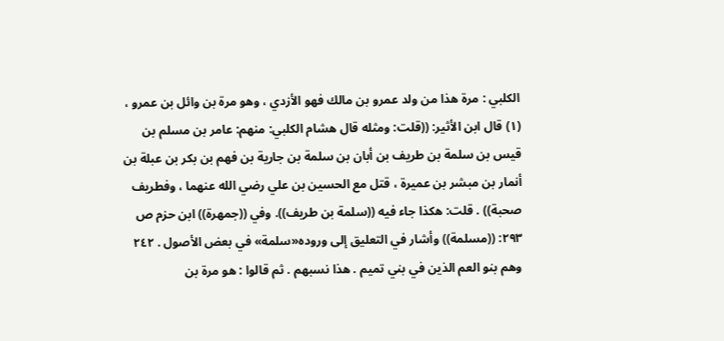الكلبي : مرة هذا من ولد عمرو بن مالك فهو الأزدي ، وهو مرة بن وائل بن عمرو ، (١) قال ابن الأثير: ((قلت: ومثله قال هشام الكلبي: منهم: عامر بن مسلم بن قيس بن سلمة بن طريف بن أبان بن سلمة بن جارية بن فهم بن بكر بن عبلة بن أنمار بن مبشر بن عميرة ، قتل مع الحسين بن علي رضي الله عنهما ، وفطريف صحبة)) . قلت: هكذا جاء فيه ((سلمة بن طريف)). وفي ((جمهرة)) ابن حزم ص ٢٩٣: ((مسلمة)) وأشار في التعليق إلى وروده«سلمة» في بعض الأصول . ٢٤٢ وهم بنو العم الذين في بني تميم . هذا نسبهم . ثم قالوا : هو مرة بن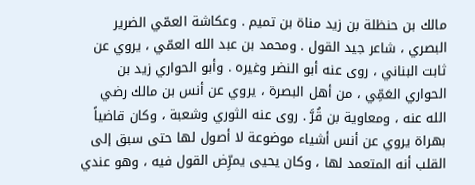مالك بن حنظلة بن زيد مناة بن تميم . وعكاشة العمّي الضرير البصري ، شاعر جيد القول . ومحمد بن عبد الله العمّي ، يروي عن ثابت البناني ، روى عنه أبو النضر وغيره . وأبو الحواري زيد بن الحواري العَمِّي ، من أهل البصرة ، يروي عن أنس بن مالك رضي الله عنه ، ومعاوية بن قُرَّ . روى عنه الثوري وشعبة ، وكان قاضياً بهراة يروي عن أنس أشياء موضوعة لا أصول لها حتى سبق إلى القلب أنه المتعمد لها ، وكان يحيى يمرِّض القول فيه ، وهو عندي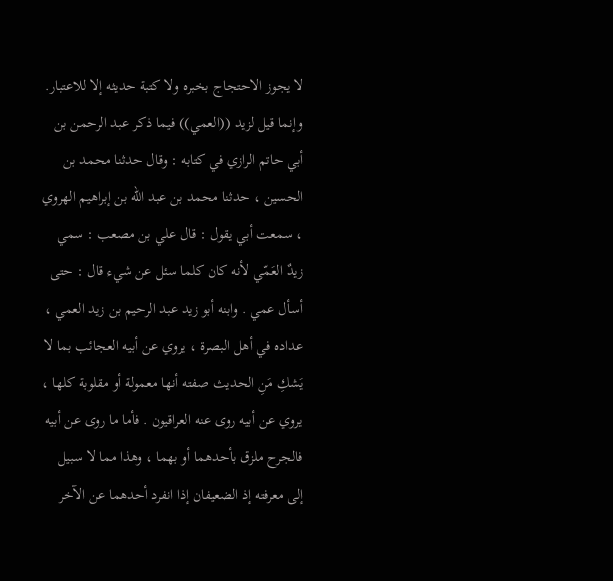لا يجوز الاحتجاج بخبره ولا كتبة حديثه إلا للاعتبار. وإنما قيل لزيد ((العمي)) فيما ذکر عبد الرحمن بن أبي حاتم الرازي في كتابه : وقال حدثنا محمد بن الحسين ، حدثنا محمد بن عبد الله بن إبراهيم الهروي ، سمعت أبي يقول : قال علي بن مصعب : سمي زيدٌ العَمّي لأنه كان كلما سئل عن شيء قال : حتى أسأل عمي . وابنه أبو زيد عبد الرحيم بن زيد العمي ، عداده في أهل البصرة ، يروي عن أبيه العجائب بما لا يَشكِ مَنِ الحديث صفته أنها معمولة أو مقلوبة كلها ، يروي عن أبيه روى عنه العراقيون . فأما ما روى عن أبيه فالجرح ملزق بأحدهما أو بهما ، وهذا مما لا سبيل إلى معرفته إذ الضعيفان إذا انفرد أحدهما عن الآخر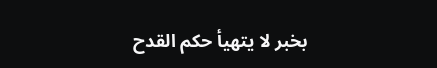بخبر لا يتهيأ حكم القدح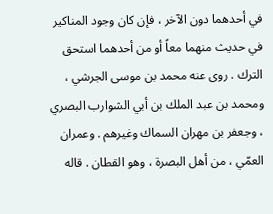في أحدهما دون الآخر ، فإن كان وجود المناكير في حديث منهما معاً أو من أحدهما استحق الترك . روى عنه محمد بن موسى الجرشي ، ومحمد بن عبد الملك بن أبي الشوارب البصري ، وجعفر بن مهران السماك وغيرهم . وعمران العمّي ، من أهل البصرة ، وهو القطان . قاله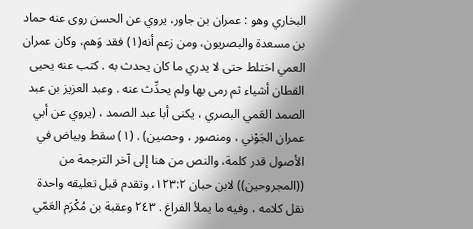البخاري وهو : عمران بن جاور، يروي عن الحسن روى عنه حماد بن مسعدة والبصريون، ومن زعم أنه(١) فقد وَهم، وكان عمران العمي اختلط حتى لا يدري ما كان يحدث به . كتب عنه يحيى القطان أشياء ثم رمی بها ولم يحدِّث عنه . وعبد العزيز بن عبد الصمد العَمي البصري ، يكنى أبا عبد الصمد ، (يروي عن أبي عمران الجَوْني ، ومنصور ، وحصين) . (١) سقط وبياض في الأصول قدر كلمة، والنص من هنا إلى آخر الترجمة من ((المجروحين)) لابن حبان ١٢٣:٢، وتقدم قبل تعليقه واحدة نقل كلامه ، وفيه ما يملأ الفراغ . ٢٤٣ وعقبة بن مُكْرَم العَمّي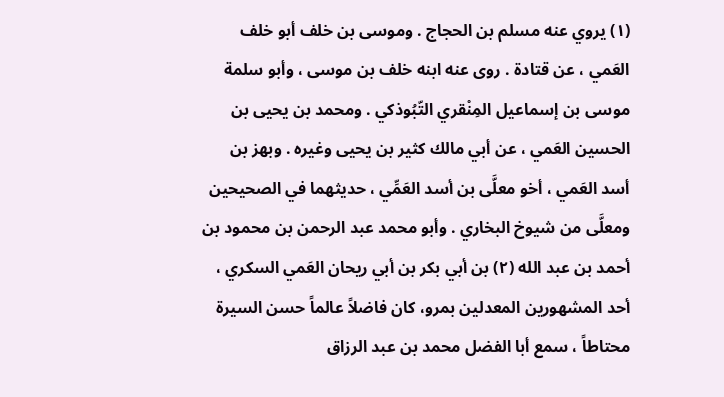(١) يروي عنه مسلم بن الحجاج . وموسى بن خلف أبو خلف العَمي ، عن قتادة . روى عنه ابنه خلف بن موسى ، وأبو سلمة موسى بن إسماعيل المِنْقري التّبُوذكي . ومحمد بن يحيى بن الحسين العَمي ، عن أبي مالك كثير بن يحيى وغيره . وبهز بن أسد العَمي ، أخو معلَّى بن أسد العَمِّي ، حديثهما في الصحيحين ومعلَّى من شيوخ البخاري . وأبو محمد عبد الرحمن بن محمود بن أحمد بن عبد الله (٢) بن أبي بكر بن أبي ريحان العَمي السكري ، أحد المشهورين المعدلين بمرو، كان فاضلاً عالماً حسن السيرة محتاطاً ، سمع أبا الفضل محمد بن عبد الرزاق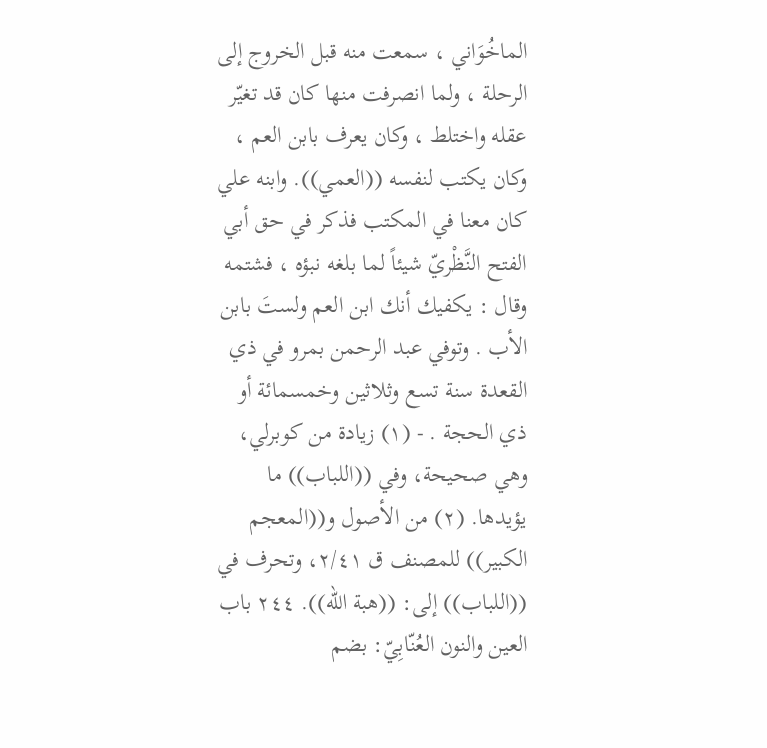الماخُوَاني ، سمعت منه قبل الخروج إلى الرحلة ، ولما انصرفت منها كان قد تغيّر عقله واختلط ، وكان يعرف بابن العم ، وكان يكتب لنفسه ((العمي)). وابنه علي كان معنا في المكتب فذكر في حق أبي الفتح النَّظْريّ شيئاً لما بلغه نبؤه ، فشتمه وقال : يكفيك أنك ابن العم ولستَ بابن الأب . وتوفي عبد الرحمن بمرو في ذي القعدة سنة تسع وثلاثين وخمسمائة أو ذي الحجة . - (١) زيادة من كوبرلي، وهي صحيحة، وفي ((اللباب)) ما يؤيدها. (٢) من الأصول و((المعجم الكبير)) للمصنف ق ٢/٤١، وتحرف في ((اللباب)) إلى: ((هبة الله)). ٢٤٤ باب العين والنون العُنّابِيّ: بضم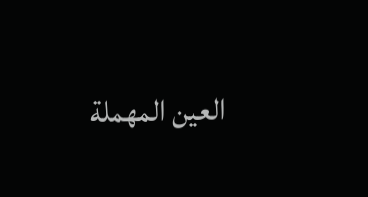العين المهملة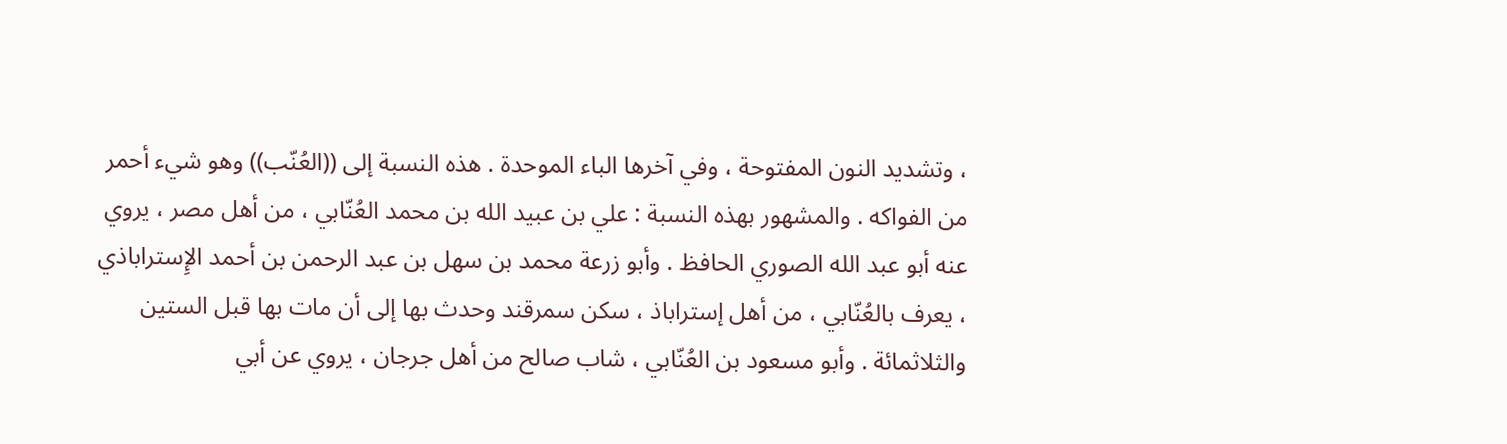، وتشديد النون المفتوحة ، وفي آخرها الباء الموحدة . هذه النسبة إلى ((العُنّب)) وهو شيء أحمر من الفواكه . والمشهور بهذه النسبة : علي بن عبيد الله بن محمد العُنّابي ، من أهل مصر ، يروي عنه أبو عبد الله الصوري الحافظ . وأبو زرعة محمد بن سهل بن عبد الرحمن بن أحمد الإِستراباذي ، يعرف بالعُنّابي ، من أهل إستراباذ ، سكن سمرقند وحدث بها إلى أن مات بها قبل الستين والثلاثمائة . وأبو مسعود بن العُنّابي ، شاب صالح من أهل جرجان ، يروي عن أبي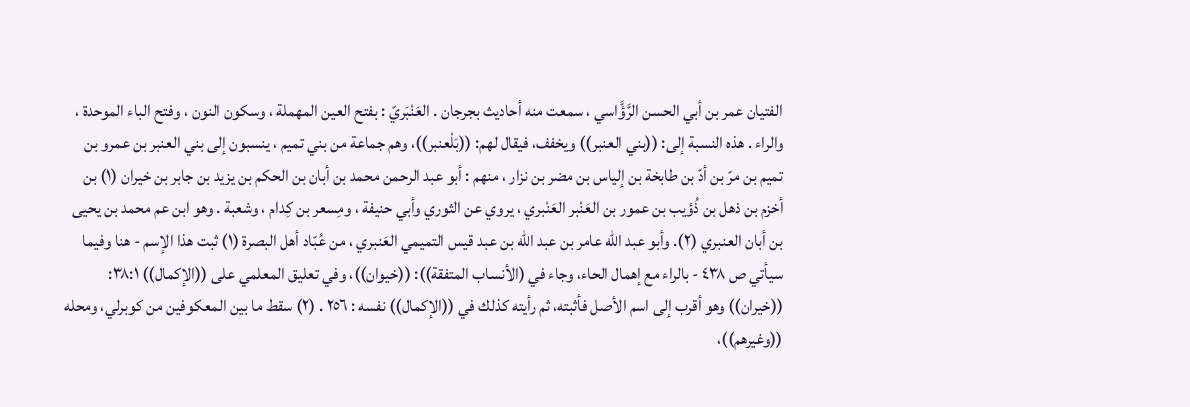الفتيان عمر بن أبي الحسن الرَّؤَّاسي ، سمعت منه أحاديث بجرجان . العَنْبَريّ : بفتح العين المهملة ، وسكون النون ، وفتح الباء الموحدة ، والراء . هذه النسبة إلى: ((بني العنبر)) ويخفف، فيقال لهم: ((بَلْعنبر))، وهم جماعة من بني تميم ، ينسبون إلى بني العنبر بن عمرو بن تميم بن مرّ بن أدّ بن طابخة بن إلياس بن مضر بن نزار ، منهم : أبو عبد الرحمن محمد بن أبان بن الحكم بن يزيد بن جابر بن خيران (١) بن أخزم بن ذهل بن ذُؤيب بن عمور بن العَنْبر العَنْبري ، يروي عن الثوري وأبي حنيفة ، ومِسعر بن كِدام ، وشعبة . وهو ابن عم محمد بن يحيى بن أبان العنبري (٢). وأبو عبد الله عامر بن عبد الله بن عبد قيس التميمي العَنبري ، من عُبّاد أهل البصرة (١) ثبت هذا الإسم - هنا وفيما سيأتي ص ٤٣٨ - بالراء مع إهمال الحاء، وجاء في (الأنساب المتفقة)): ((خيوان))، وفي تعليق المعلمي على ((الإكمال)) ٣٨:١: ((خيران)) وهو أقرب إلى اسم الأصل فأثبته، ثم رأيته كذلك في ((الإكمال)) نفسه : ٢٥٦ . (٢) سقط ما بين المعكوفين من كوبرلي، ومحله ((وغيرهم))،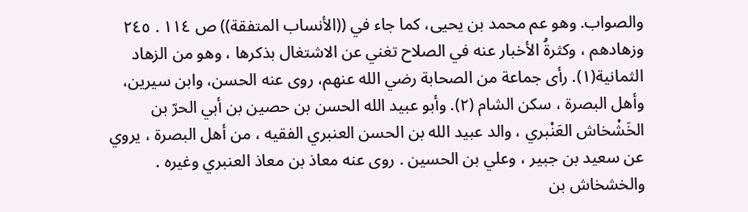والصواب. وهو عم محمد بن يحيى، كما جاء في ((الأنساب المتفقة)) ص ١١٤ . ٢٤٥ وزهادهم ، وكثرةُ الأخبار عنه في الصلاح تغني عن الاشتغال بذكرها ، وهو من الزهاد الثمانية(١). رأى جماعة من الصحابة رضي الله عنهم، روى عنه الحسن، وابن سيرين، وأهل البصرة ، سكن الشام (٢). وأبو عبيد الله الحسن بن حصين بن أبي الحرّ بن الخَشْخاش العَنْبري ، والد عبيد الله بن الحسن العنبري الفقيه ، من أهل البصرة ، يروي عن سعيد بن جبير ، وعلي بن الحسين . روى عنه معاذ بن معاذ العنبري وغيره . والخشخاش بن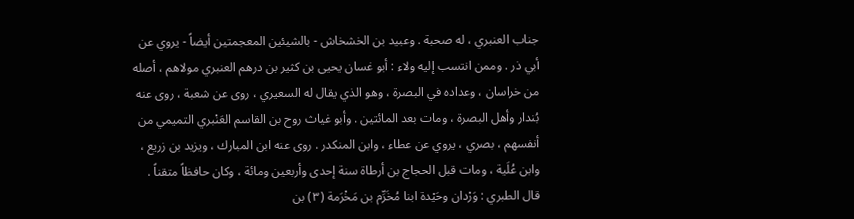جناب العنبري ، له صحبة . وعبيد بن الخشخاش - بالشيئين المعجمتين أيضاً - يروي عن أبي ذر . وممن انتسب إليه ولاء : أبو غسان يحيى بن كثير بن درهم العنبري مولاهم ، أصله من خراسان ، وعداده في البصرة ، وهو الذي يقال له السعيري ، روی عن شعبة ، روی عنه بُندار وأهل البصرة ، ومات بعد المائتين . وأبو غياث روح بن القاسم العَنْبري التميمي من أنفسهم ، بصري ، يروي عن عطاء ، وابن المنكدر . روى عنه ابن المبارك ، ويزيد بن زريع ، وابن عُلَية ، ومات قبل الحجاج بن أرطاة سنة إحدى وأربعين ومائة ، وكان حافظاً متقناً . قال الطبري : وَرْدان وحَيْدة ابنا مُخَرِّم بن مَخْرَمة (٣) بن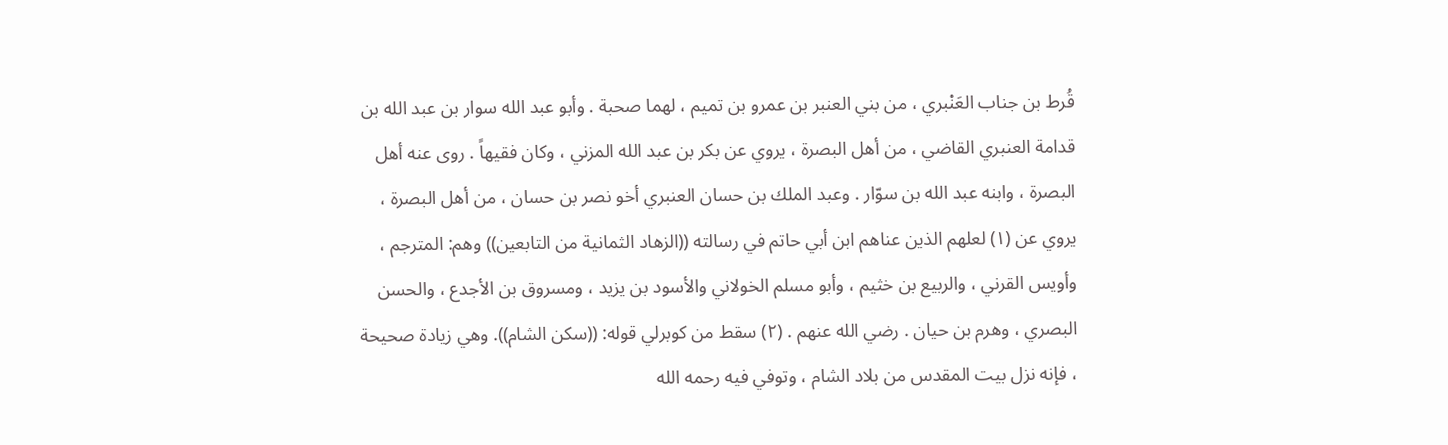قُرط بن جناب العَنْبري ، من بني العنبر بن عمرو بن تميم ، لهما صحبة . وأبو عبد الله سوار بن عبد الله بن قدامة العنبري القاضي ، من أهل البصرة ، يروي عن بكر بن عبد الله المزني ، وكان فقيهاً . روى عنه أهل البصرة ، وابنه عبد الله بن سوّار . وعبد الملك بن حسان العنبري أخو نصر بن حسان ، من أهل البصرة ، يروي عن (١) لعلهم الذين عناهم ابن أبي حاتم في رسالته ((الزهاد الثمانية من التابعين)) وهم: المترجم ، وأويس القرني ، والربيع بن خثيم ، وأبو مسلم الخولاني والأسود بن يزيد ، ومسروق بن الأجدع ، والحسن البصري ، وهرم بن حيان . رضي الله عنهم . (٢) سقط من كوبرلي قوله: ((سكن الشام)). وهي زيادة صحيحة ، فإنه نزل بيت المقدس من بلاد الشام ، وتوفي فيه رحمه الله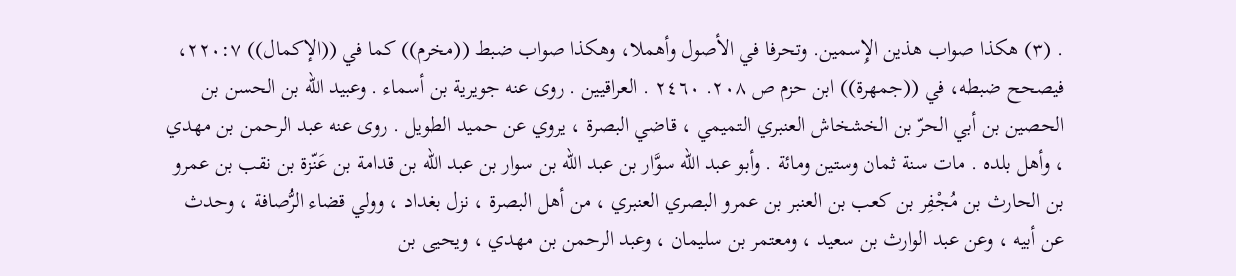. (٣) هكذا صواب هذين الإِسمين. وتحرفا في الأصول وأهملا، وهكذا صواب ضبط ((مخرم)) كما في ((الإكمال)) ٢٢٠:٧، فيصحح ضبطه، في ((جمهرة)) ابن حزم ص ٢٠٨. ٢٤٦٠ . العراقيين . روى عنه جويرية بن أسماء . وعبيد الله بن الحسن بن الحصين بن أبي الحرّ بن الخشخاش العنبري التميمي ، قاضي البصرة ، يروي عن حميد الطويل . روى عنه عبد الرحمن بن مهدي ، وأهل بلده . مات سنة ثمان وستين ومائة . وأبو عبد الله سوَّار بن عبد الله بن سوار بن عبد الله بن قدامة بن عَنّزة بن نقب بن عمرو بن الحارث بن مُجْفِر بن كعب بن العنبر بن عمرو البصري العنبري ، من أهل البصرة ، نزل بغداد ، وولي قضاء الرُّصافة ، وحدث عن أبيه ، وعن عبد الوارث بن سعيد ، ومعتمر بن سليمان ، وعبد الرحمن بن مهدي ، ويحيى بن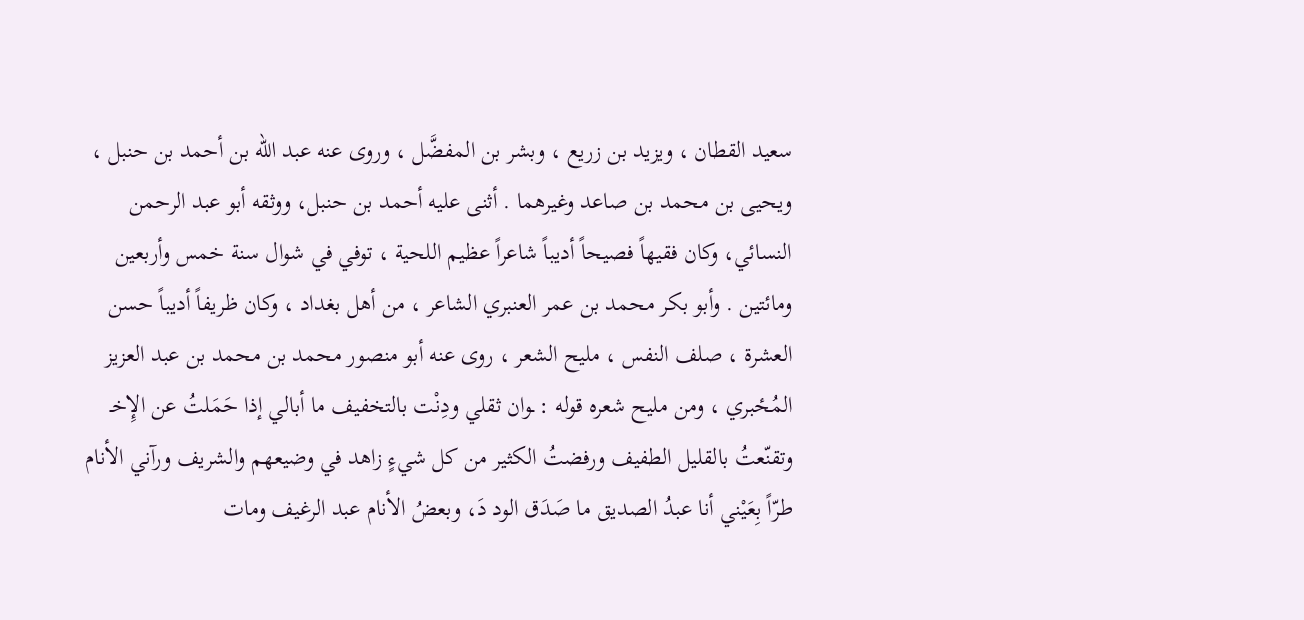سعيد القطان ، ويزيد بن زريع ، وبشر بن المفضَّل ، وروى عنه عبد الله بن أحمد بن حنبل ، ويحيى بن محمد بن صاعد وغيرهما . أثنى عليه أحمد بن حنبل، ووثقه أبو عبد الرحمن النسائي، وكان فقيهاً فصيحاً أديباً شاعراً عظيم اللحية ، توفي في شوال سنة خمس وأربعين ومائتين . وأبو بكر محمد بن عمر العنبري الشاعر ، من أهل بغداد ، وكان ظريفاً أديباً حسن العشرة ، صلف النفس ، مليح الشعر ، روى عنه أبو منصور محمد بن محمد بن عبد العزيز المُځبري ، ومن ملیح شعره قوله : ـوان ثقلي ودِنْت بالتخفيف ما أبالي إذا حَمَلتُ عن الإِخـ وتقنّعتُ بالقليل الطفيف ورفضتُ الكثير من كل شيءٍ زاهد في وضيعهم والشريف ورآني الأنام طرّاً بِعَيْني أنا عبدُ الصديق ما صَدَق الود دَ، وبعضُ الأنام عبد الرغيف ومات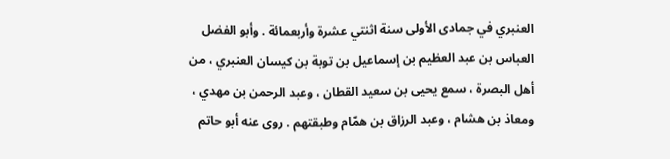العنبري في جمادى الأولى سنة اثنتي عشرة وأربعمائة . وأبو الفضل العباس بن عبد العظيم بن إسماعيل بن توبة بن كيسان العنبري ، من أهل البصرة ، سمع يحيى بن سعيد القطان ، وعبد الرحمن بن مهدي ، ومعاذ بن هشام ، وعبد الرزاق بن همّام وطبقتهم . روى عنه أبو حاتم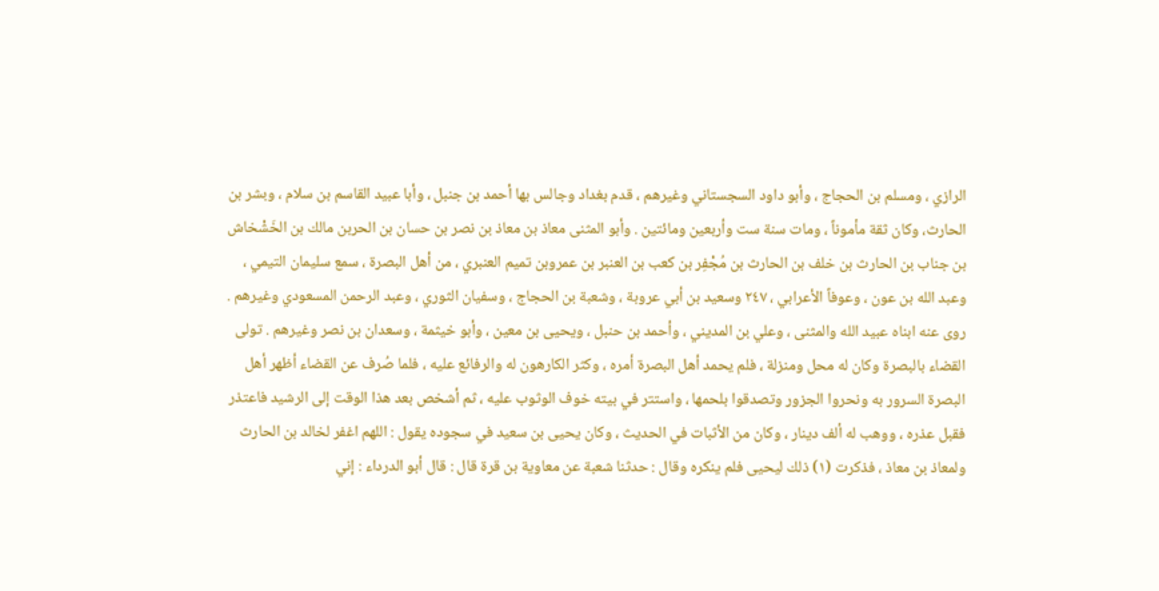الرازي ، ومسلم بن الحجاج ، وأبو داود السجستاني وغيرهم ، قدم بغداد وجالس بها أحمد بن جنبل ، وأبا عبيد القاسم بن سلام ، وبشر بن الحارث، وكان ثقة مأموناً ، ومات سنة ست وأربعين ومائتين . وأبو المثنى معاذ بن معاذ بن نصر بن حسان بن الحربن مالك بن الخَشْخاش بن جناب بن الحارث بن خلف بن الحارث بن مُجْفِر بن كعب بن العنبر بن عمروبن تميم العنبري ، من أهل البصرة ، سمع سليمان التيمي ، وعبد الله بن عون ، وعوفاً الأعرابي ، ٢٤٧ وسعيد بن أبي عروبة ، وشعبة بن الحجاج ، وسفيان الثوري ، وعبد الرحمن المسعودي وغيرهم . روى عنه ابناه عبيد الله والمثنى ، وعلي بن المديني ، وأحمد بن حنبل ، ويحيى بن معين ، وأبو خيثمة ، وسعدان بن نصر وغيرهم . تولى القضاء بالبصرة وكان له محل ومنزلة ، فلم يحمد أهل البصرة أمره ، وكثر الكارهون له والرفائع عليه ، فلما صُرف عن القضاء أظهر أهل البصرة السرور به ونحروا الجزور وتصدقوا بلحمها ، واستتر في بيته خوف الوثوب عليه ، ثم أشخص بعد هذا الوقت إلى الرشيد فاعتذر فقبل عذره ، ووهب له ألف دينار ، وكان من الأثبات في الحديث ، وكان يحيى بن سعيد في سجوده يقول : اللهم اغفر لخالد بن الحارث ولمعاذ بن معاذ ، فذكرت (١) ذلك ليحيى فلم ينكره وقال : حدثنا شعبة عن معاوية بن قرة قال : قال أبو الدرداء : إني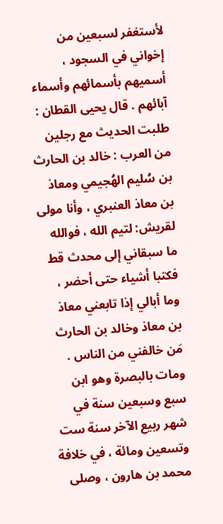لأستغفر لسبعين من إخواني في السجود ، أسميهم بأسمائهم وأسماء آبائهم . قال يحيى القطان : طلبت الحديث مع رجلين من العرب : خالد بن الحارث بن سُليم الهُجيمي ومعاذ بن معاذ العنبري ، وأنا مولى لقريش: لتيم الله ، فوالله ما سبقاني إلى محدث قط فكتبا أشياء حتى أحضر ، وما أبالي إذا تابعني معاذ بن معاذ وخالد بن الحارث مَن خالفني من الناس . ومات بالبصرة وهو ابن سبع وسبعين سنة في شهر ربيع الآخر سنة ست وتسعين ومائة ، في خلافة محمد بن هارون ، وصلى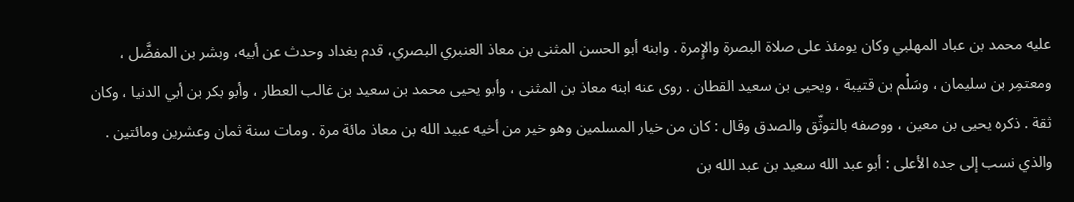عليه محمد بن عباد المهلبي وكان يومئذ على صلاة البصرة والإِمرة . وابنه أبو الحسن المثنى بن معاذ العنبري البصري، قدم بغداد وحدث عن أبيه، وبشر بن المفضَّل ، ومعتمِر بن سليمان ، وسَلْم بن قتيبة ، ويحيى بن سعيد القطان . روى عنه ابنه معاذ بن المثنى ، وأبو يحيى محمد بن سعيد بن غالب العطار ، وأبو بكر بن أبي الدنيا ، وكان ثقة . ذكره يحيى بن معين ، ووصفه بالتوثّق والصدق وقال : كان من خيار المسلمين وهو خير من أخيه عبيد الله بن معاذ مائة مرة . ومات سنة ثمان وعشرين ومائتين . والذي نسب إلى جده الأعلى : أبو عبد الله سعيد بن عبد الله بن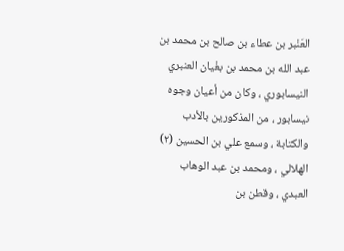العَنْبر بن عطاء بن صالح بن محمد بن عبد الله بن محمد بن بغْیان العنبري النيسابوري ، وكان من أعيان وجوه نيسابور ، من المذکورین بالأدب والكتابة ، وسمع علي بن الحسين (٢) الهلالي ، ومحمد بن عبد الوهاب العبدي ، وقطن بن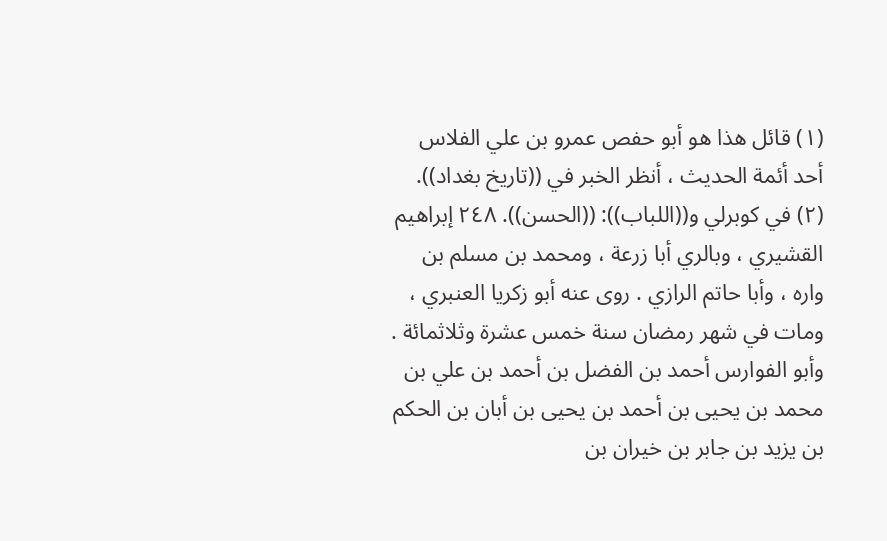(١) قائل هذا هو أبو حفص عمرو بن علي الفلاس أحد أئمة الحديث ، أنظر الخبر في ((تاريخ بغداد)). (٢) في كوبرلي و((اللباب)): ((الحسن)). ٢٤٨ إبراهيم القشيري ، وبالري أبا زرعة ، ومحمد بن مسلم بن واره ، وأبا حاتم الرازي . روى عنه أبو زكريا العنبري ، ومات في شهر رمضان سنة خمس عشرة وثلاثمائة . وأبو الفوارس أحمد بن الفضل بن أحمد بن علي بن محمد بن يحيى بن أحمد بن يحيى بن أبان بن الحكم بن يزيد بن جابر بن خيران بن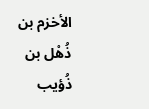الأخزم بن ذُهْل بن ذُؤيب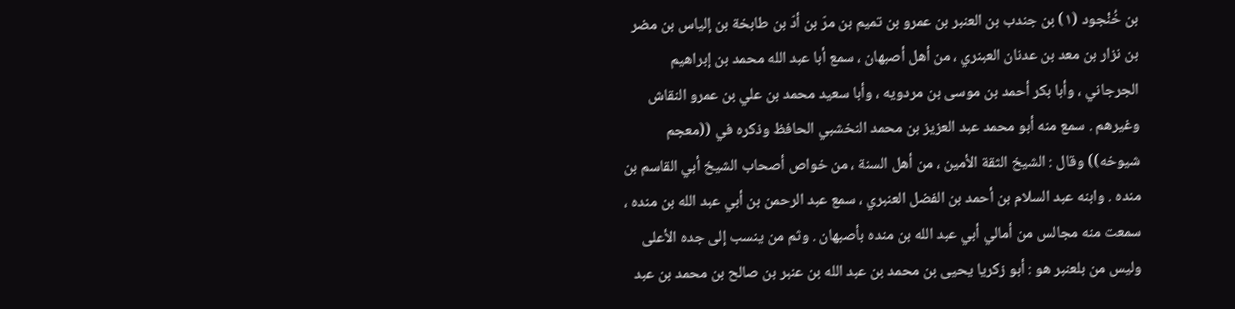بن خُنْجود (١) بن جندب بن العنبر بن عمرو بن تميم بن مرّ بن أدّ بن طابخة بن إلياس بن مضر بن نزار بن معد بن عدنان العبنري ، من أهل أصبهان ، سمع أبا عبد الله محمد بن إبراهيم الجرجاني ، وأبا بكر أحمد بن موسى بن مردويه ، وأبا سعيد محمد بن علي بن عمرو النقاش وغيرهم . سمع منه أبو محمد عبد العزيز بن محمد النخشبي الحافظ وذكره في ((معجم شيوخه)) وقال : الشيخ الثقة الأمين ، من أهل السنة ، من خواص أصحاب الشيخ أبي القاسم بن منده . وابنه عبد السلام بن أحمد بن الفضل العنبري ، سمع عبد الرحمن بن أبي عبد الله بن منده ، سمعت منه مجالس من أمالي أبي عبد الله بن منده بأصبهان . وثم من ينسب إلى جده الأعلی ولیس من بلعنبر هو : أبو زكريا يحيى بن محمد بن عبد الله بن عنبر بن صالح بن محمد بن عبد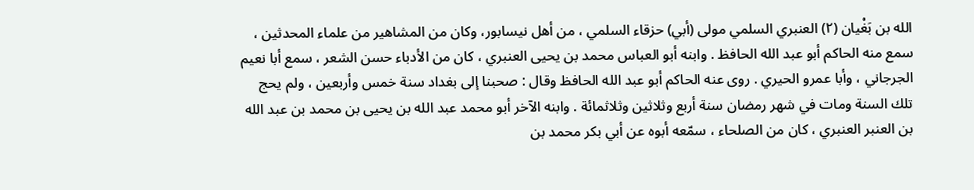الله بن بَغْيان (٢) العنبري السلمي مولى (أبي) حزقاء السلمي ، من أهل نيسابور، وكان من المشاهير من علماء المحدثين ، سمع منه الحاكم أبو عبد الله الحافظ . وابنه أبو العباس محمد بن يحيى العنبري ، كان من الأدباء حسن الشعر ، سمع أبا نعيم الجرجاني ، وأبا عمرو الحيري . روى عنه الحاكم أبو عبد الله الحافظ وقال : صحبنا إلى بغداد سنة خمس وأربعين ، ولم يحج تلك السنة ومات في شهر رمضان سنة أربع وثلاثين وثلاثمائة . وابنه الآخر أبو محمد عبد الله بن يحيى بن محمد بن عبد الله بن العنبر العنبري ، كان من الصلحاء ، سمّعه أبوه عن أبي بكر محمد بن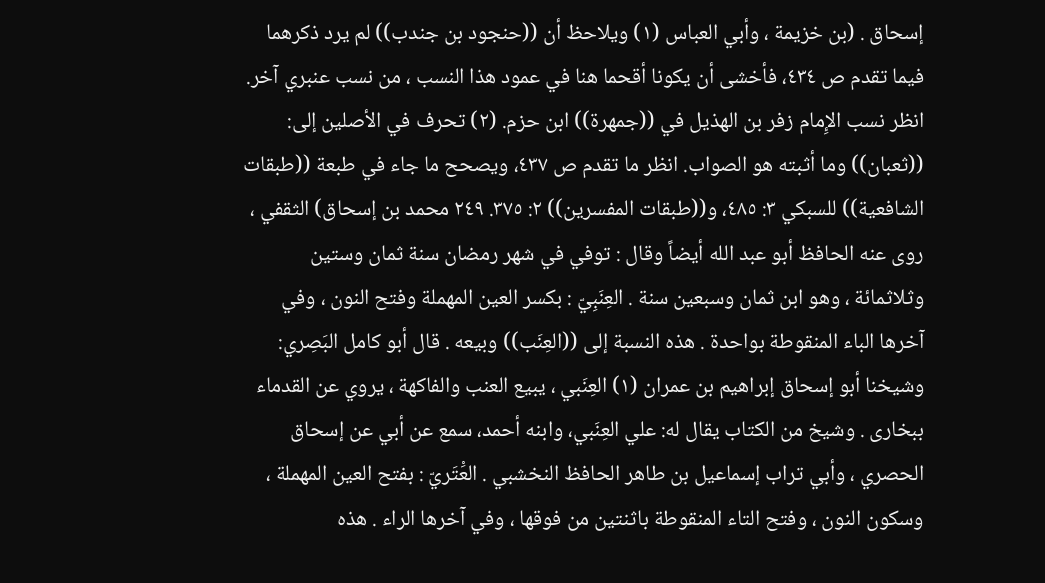إسحاق . (بن خزيمة ، وأبي العباس (١) ويلاحظ أن ((حنجود بن جندب)) لم يرد ذكرهما فيما تقدم ص ٤٣٤، فأخشى أن يكونا أقحما هنا في عمود هذا النسب ، من نسب عنبري آخر. انظر نسب الإِمام زفر بن الهذيل في ((جمهرة)) ابن حزم. (٢) تحرف في الأصلين إلى: ((ثعبان)) وما أثبته هو الصواب. انظر ما تقدم ص ٤٣٧، ويصحح ما جاء في طبعة ((طبقات الشافعية)) للسبكي ٣: ٤٨٥، و((طبقات المفسرين)) ٢: ٣٧٥. ٢٤٩ محمد بن إسحاق) الثقفي ، روى عنه الحافظ أبو عبد الله أيضاً وقال : توفي في شهر رمضان سنة ثمان وستين وثلاثمائة ، وهو ابن ثمان وسبعين سنة . العِنَبِيّ : بكسر العين المهملة وفتح النون ، وفي آخرها الباء المنقوطة بواحدة . هذه النسبة إلى ((العِنَب)) وبيعه . قال أبو كامل البَصِري: وشيخنا أبو إسحاق إبراهيم بن عمران (١) العِنَبي ، يبيع العنب والفاكهة ، يروي عن القدماء ببخارى . وشيخ من الكتاب يقال له: علي العِنَبي، وابنه أحمد، سمع عن أبي عن إسحاق الحصري ، وأبي تراب إسماعيل بن طاهر الحافظ النخشبي . العَْتَريّ : بفتح العين المهملة ، وسكون النون ، وفتح التاء المنقوطة باثنتين من فوقها ، وفي آخرها الراء . هذه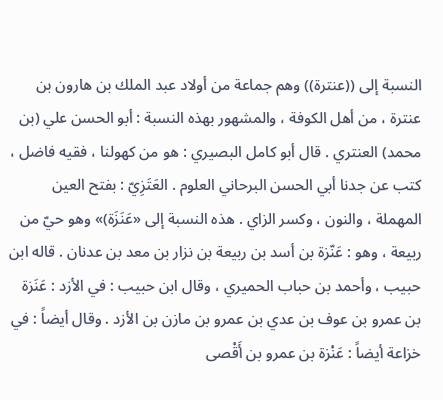النسبة إلى ((عنترة)) وهم جماعة من أولاد عبد الملك بن هارون بن عنترة ، من أهل الكوفة ، والمشهور بهذه النسبة : أبو الحسن علي (بن محمد) العنتري . قال أبو كامل البصيري : هو من كهولنا ، فقيه فاضل ، كتب عن جدنا أبي الحسن البرحاني العلوم . العَتَزِيّ : بفتح العين المهملة ، والنون ، وكسر الزاي . هذه النسبة إلى «عَنَزَة)» وهو حيّ من ربيعة ، وهو : عَنّزة بن أسد بن ربيعة بن نزار بن معد بن عدنان . قاله ابن حبيب ، وأحمد بن حباب الحميري ، وقال ابن حبيب : في الأزد : عَنَزة بن عمرو بن عوف بن عدي بن عمرو بن مازن بن الأزد . وقال أيضاً : في خزاعة أيضاً : عَنْزة بن عمرو بن أَقْصى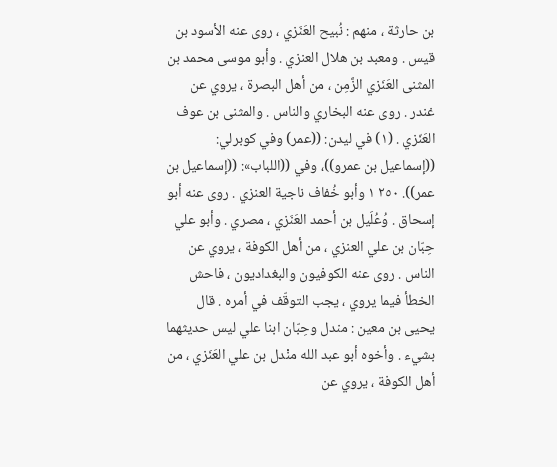بن حارثة ، منهم : نُبيح العَنَزي ، روى عنه الأسود بن قيس . ومعبد بن هلال العنزي . وأبو موسى محمد بن المثنى العَنَزي الزَّمِن ، من أهل البصرة ، یروي عن غندر . روى عنه البخاري والناس . والمثنى بن عوف العَنّزي . (١) في ليدن: ((عمر) وفي كوبرلي: ((إسماعيل بن عمرو))، وفي ((اللباب»: ((إسماعيل بن عمر)). ٢٥٠ ١ وأبو خُفاف ناجية العنزي . روى عنه أبو إسحاق . وُعُلَيل بن أحمد العَنَزي ، مصري . وأبو علي حِبّان بن علي العنزي ، من أهل الكوفة ، يروي عن الناس . روى عنه الكوفيون والبغداديون ، فاحش الخطأ فيما يروي ، يجب التوقّف في أمره . قال يحيى بن معين : مندل وحِبّان ابنا علي ليس حديثهما بشيء . وأخوه أبو عبد الله منْدل بن علي العَنَزي ، من أهل الكوفة ، يروي عن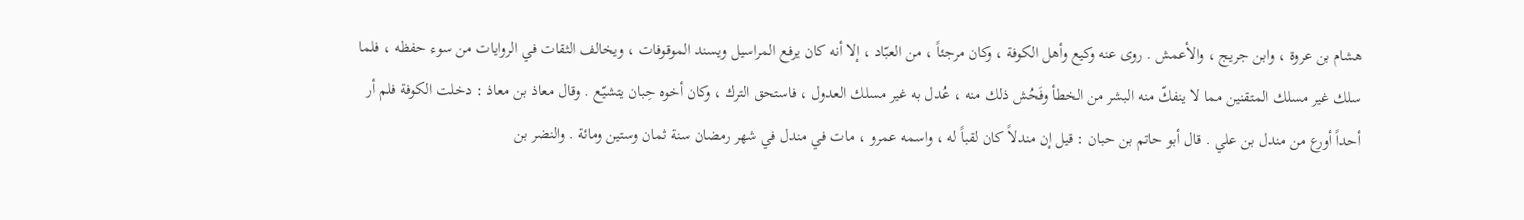هشام بن عروة ، وابن جريج ، والأعمش . روى عنه وكيع وأهل الكوفة ، وكان مرجئاً ، من العبّاد ، إلا أنه كان يرفع المراسيل ويسند الموقوفات ، ويخالف الثقات في الروايات من سوء حفظه ، فلما سلك غير مسلك المتقنين مما لا ينفكّ منه البشر من الخطأ وفَحُش ذلك منه ، عُدل به غير مسلك العدول ، فاستحق الترك ، وكان أخوه حِبان يتشيّع . وقال معاذ بن معاذ : دخلت الكوفة فلم أر أحداً أورع من مندل بن علي . قال أبو حاتم بن حبان : قيل إن مندلاً كان لقباً له ، واسمه عمرو ، مات في مندل في شهر رمضان سنة ثمان وستين ومائة . والنضر بن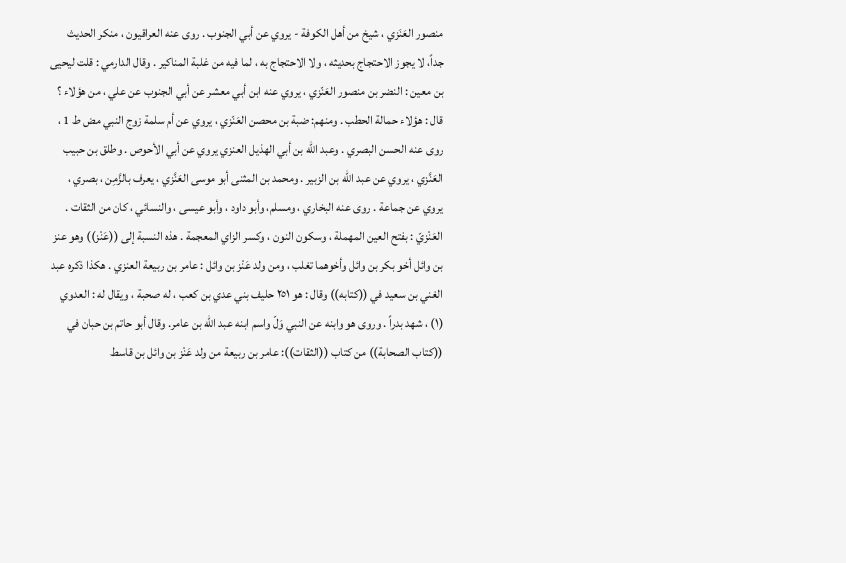منصور العَنَزي ، شيخ من أهل الكوفة - يروي عن أبي الجنوب . روى عنه العراقيون ، منكر الحديث جداً، لا يجوز الاحتجاج بحديثه ، ولا الاحتجاج به ، لما فيه من غلبة المناكير . وقال الدارمي : قلت ليحيى بن معين : النضر بن منصور العَنّزي ، يروي عنه ابن أبي معشر عن أبي الجنوب عن علي ، من هؤلاء ؟ قال : هؤلاء حمالة الحطب . ومنهم: ضبة بن محصن العَنّزي ، يروي عن أم سلمة زوج النبي مض ط 1 ، روى عنه الحسن البصري . وعبد الله بن أبي الهذيل العنزي يروي عن أبي الأحوص . وطلق بن حبيب العَنَّزي ، يروي عن عبد الله بن الزبير . ومحمد بن المثنى أبو موسى العَنَّزي ، يعرف بالزَّمِن ، بصري ، يروي عن جماعة . روى عنه البخاري ، ومسلم، وأبو داود ، وأبو عيسى ، والنسائي ، كان من الثقات . العَنْزيّ : بفتح العين المهملة ، وسكون النون ، وكسر الزاي المعجمة . هذه النسبة إلى ((عَنْز)) وهو عنز بن وائل أخو بكر بن وائل وأخوهما تغلب ، ومن ولد عَنْز بن وائل : عامر بن ربيعة العنزي . هكذا ذكره عبد الغني بن سعيد في ((كتابه)) وقال : هو ٢٥١ حليف بني عدي بن كعب ، له صحبة ، ويقال له : العدوي (١) ، شهد بدراً . وروى هو وابنه عن النبي وَلّ واسم ابنه عبد الله بن عامر. وقال أبو حاتم بن حبان في ((كتاب الصحابة)) من كتاب ((الثقات)): عامر بن ربيعة من ولد عَنْز بن وائل بن قاسط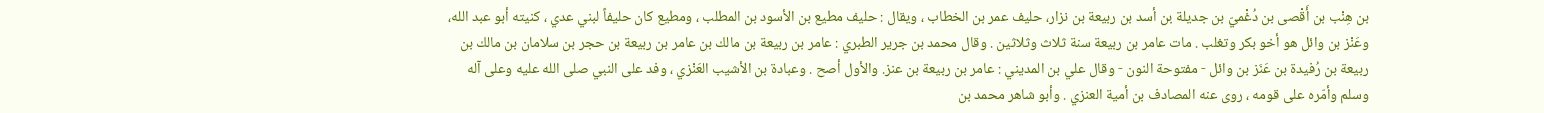بن هِنْب بن أَقْصى بن دُغْميّ بن جديلة بن أسد بن ربيعة بن نزار، حليف عمر بن الخطاب ، ويقال : حليف مطيع بن الأسود بن المطلب ، ومطيع كان حليفاً لبني عدي ، كنيته أبو عبد الله، وعَنْز بن وائل هو أخو بكر وتغلب . مات عامر بن ربيعة سنة ثلاث وثلاثين . وقال محمد بن جرير الطبري : عامر بن ربيعة بن مالك بن عامر بن ربيعة بن حجر بن سلامان بن مالك بن ربيعة بن رُفيدة بن عَنَز بن وائل - مفتوحة النون - وقال علي بن المديني : عامر بن ربيعة بن عنز. والأول أصح . وعبادة بن الأشيب العَنْزي ، وفد على النبي صلى الله عليه وعلى آله وسلم وأمّره على قومه ، روى عنه المصادف بن أمية العنزي . وأبو شاهر محمد بن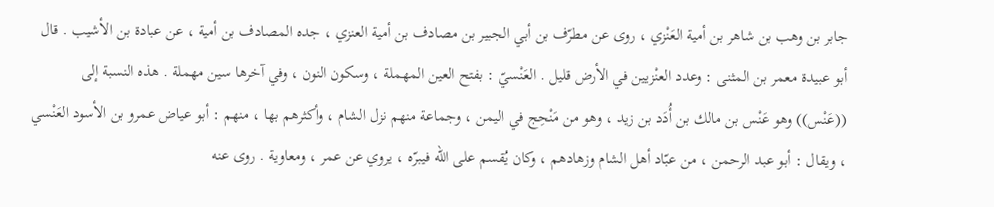جابر بن وهب بن شاهر بن أمية العَنْزي ، روى عن مطرّف بن أبي الجبير بن مصادف بن أمية العنزي ، جده المصادف بن أمية ، عن عبادة بن الأشيب . قال أبو عبيدة معمر بن المثنى : وعدد العنْزيين في الأرض قليل . العَنْسيّ : بفتح العين المهملة ، وسكون النون ، وفي آخرها سين مهملة . هذه النسبة إلى ((عَنْس)) وهو عَنْس بن مالك بن أُدَد بن زيد ، وهو من مَنْحِج في اليمن ، وجماعة منهم نزل الشام ، وأكثرهم بها ، منهم : أبو عياض عمرو بن الأسود العَنْسي ، ويقال : أبو عبد الرحمن ، من عبّاد أهل الشام وزهادهم ، وكان يُقسم على الله فيبرّه ، يروي عن عمر ، ومعاوية . روى عنه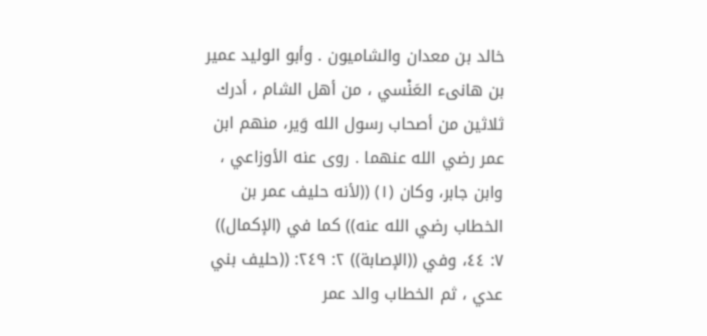خالد بن معدان والشاميون . وأبو الوليد عمير بن هانىء العَنْسي ، من أهل الشام ، أدرك ثلاثين من أصحاب رسول الله وَير، منهم ابن عمر رضي الله عنهما . روى عنه الأوزاعي ، وابن جابر، وكان (١) ((لأنه حليف عمر بن الخطاب رضي الله عنه)) كما في (الإكمال)) ٧: ٤٤، وفي ((الإصابة)) ٢: ٢٤٩: ((حليف بني عدي ، ثم الخطاب والد عمر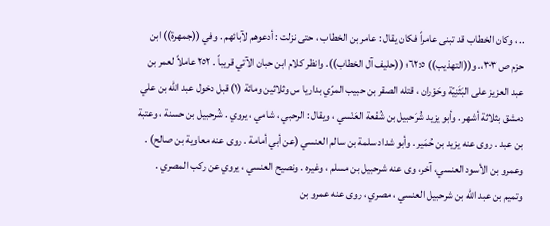.. ، وكان الخطاب قد تبنى عامراً فكان يقال : عامر بن الخطاب ، حتى نزلت : أدعوهم لآبائهم . وفي ((جمهرة)) ابن حزم ص ٣٠٣،. و((التهذيب)) ٦٢:٥؛ ((حليف آل الخطاب)). وانظر كلام ابن حبان الآتي قريباً . ٢٥٢ عاملاً لعمر بن عبد العزيز على البَثَنِيّة وحَوْران ، قتله الصقر بن حبيب المرّي بداريا س وثلاثين ومائة (١) قبل دخول عبد الله بن علي دمشق بثلاثة أشهر . وأبو يزيد شُرَحبيل بن شُفْعة العَنْسي ، ويقال : الرحبي ، شامي ، يروي . شُرحبيل بن حسنة ، وعتبة بن عبد . روى عنه یزید بن حُمَیر . وأبو شداد سلمة بن سالم العنسي (عن أبي أمامة . روى عنه معاوية بن صالح) . وعمرو بن الأسود العنسي، آخر، وى عنه شرحبيل بن مسلم ، وغيره . ونصيح العنسي ، يروي عن ركب المصري . وتميم بن عبد الله بن شرحبيل العنسي ، مصري ، روى عنه عمرو بن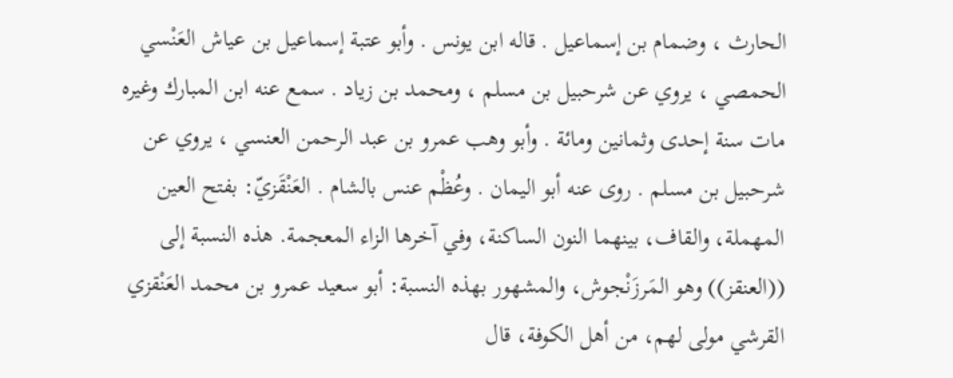الحارث ، وضمام بن إسماعيل . قاله ابن يونس . وأبو عتبة إسماعيل بن عياش العَنْسي الحمصي ، يروي عن شرحبيل بن مسلم ، ومحمد بن زياد . سمع عنه ابن المبارك وغيره مات سنة إحدى وثمانين ومائة . وأبو وهب عمرو بن عبد الرحمن العنسي ، يروي عن شرحبيل بن مسلم . روى عنه أبو اليمان . وعُظْم عنس بالشام . العَنْقَزيّ: بفتح العين المهملة، والقاف، بينهما النون الساكنة، وفي آخرها الزاء المعجمة. هذه النسبة إلى ((العنقز)) وهو المَرزَنْجوش، والمشهور بهذه النسبة: أبو سعيد عمرو بن محمد العَنْقزي القرشي مولى لهم، من أهل الكوفة، قال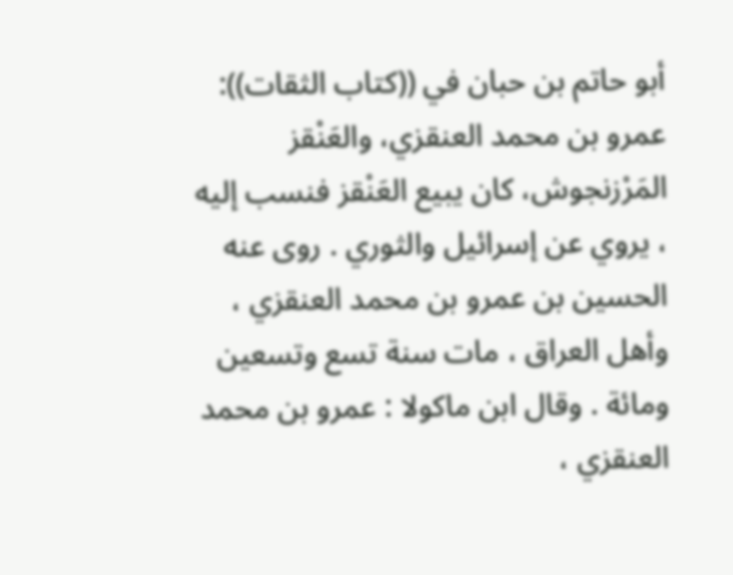أبو حاتم بن حبان في ((كتاب الثقات)): عمرو بن محمد العنقزي، والعَنْقز المَرْزنجوش، كان يبيع العَنْقز فنسب إليه ، يروي عن إسرائيل والثوري . روى عنه الحسين بن عمرو بن محمد العنقزي ، وأهل العراق ، مات سنة تسع وتسعين ومائة . وقال ابن ماكولا : عمرو بن محمد العنقزي ،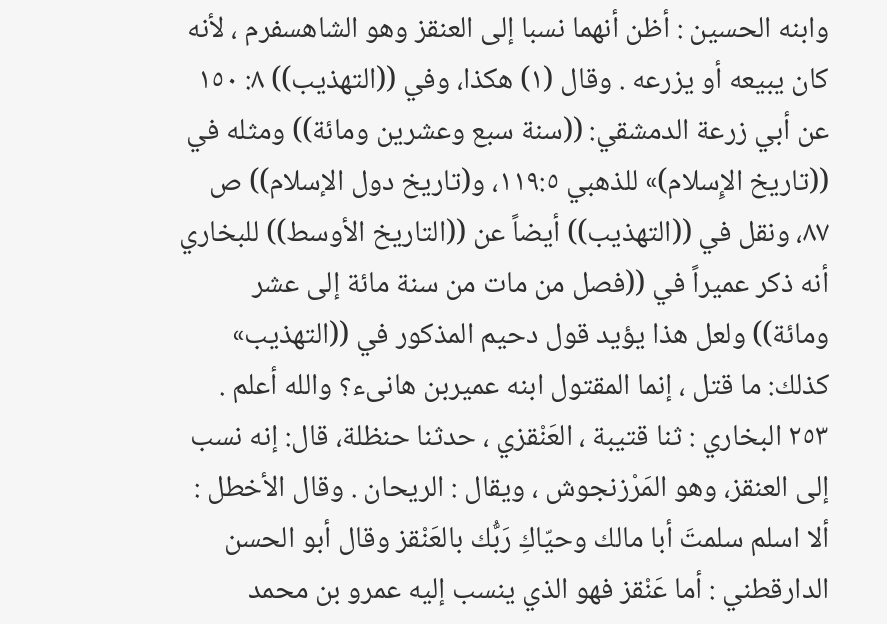وابنه الحسين : أظن أنهما نسبا إلى العنقز وهو الشاهسفرم ، لأنه كان يبيعه أو يزرعه . وقال (١) هكذا، وفي ((التهذيب)) ٨: ١٥٠ عن أبي زرعة الدمشقي: ((سنة سبع وعشرين ومائة)) ومثله في ((تاريخ الإِسلام)» للذهبي ١١٩:٥، و(تاريخ دول الإسلام)) ص ٨٧، ونقل في ((التهذيب)) أيضاً عن ((التاريخ الأوسط)) للبخاري أنه ذكر عميراً في ((فصل من مات من سنة مائة إلى عشر ومائة)) ولعل هذا يؤيد قول دحيم المذكور في ((التهذيب» كذلك: ما قتل ، إنما المقتول ابنه عميربن هانىء؟ والله أعلم . ٢٥٣ البخاري : ثنا قتيبة ، العَنْقزي ، حدثنا حنظلة، قال: إنه نسب إلى العنقز، وهو المَرْزنجوش ، ويقال : الريحان . وقال الأخطل : ألا اسلم سلمتَ أبا مالك وحيّاكِ رَبُّك بالعَنْقز وقال أبو الحسن الدارقطني : أما عَنْقز فهو الذي ينسب إليه عمرو بن محمد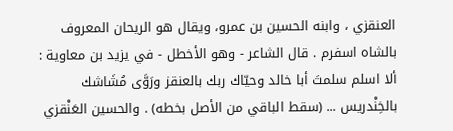العنقزي ، وابنه الحسين بن عمرو، ويقال هو الريحان المعروف بالشاه اسفرم . قال الشاعر - وهو الأخطل - في يزيد بن معاوية : ألا اسلم سلمتَ أبا خالد وحيّاك ربك بالعنقز ورَوَّى مُشَاشك بالخِنْدريس ... (سقط الباقي من الأصل بخطه) . والحسين العَنْقزي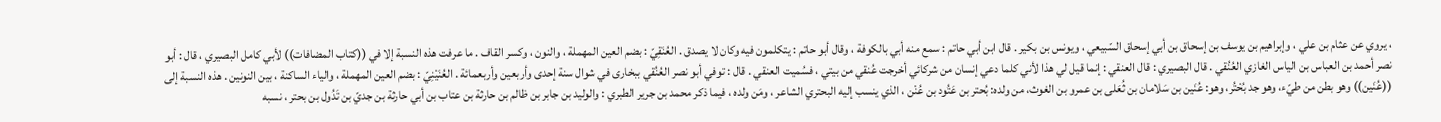، يروي عن عثام بن علي ، وإبراهيم بن يوسف بن إسحاق بن أبي إسحاق السّبيعي ، ويونس بن بكير . قال ابن أبي حاتم : سمع منه أبي بالكوفة ، وقال أبو حاتم : یتکلمون فیه وكان لا يصدق . العُنَقِيّ : بضم العين المهملة ، والنون ، وكسر القاف . ما عرفت هذه النسبة إلا في ((كتاب المضافات)) لأبي كامل البصيري ، قال : أبو نصر أحمد بن العباس بن الياس الغازي العُنُقي . قال البصيري : قال العنقي : إنما قيل لي هذا لأني كلما دعي إنسان من شركائي أخرجت عُنقي من بيتي ، فسُميت العنقي . قال : توفي أبو نصر العُنُقي ببخارى في شوال سنة إحدى وأربعين وأربعمائة . العُنَيْنِيّ : بضم العين المهملة ، والياء الساكنة ، بين النونين . هذه النسبة إلى ((عُنَين)) وهو بطن من طيّء، وهو جد بُحْتُر، وهو: عُنَين بن سَلامان بن ثُعَلى بن عمرو بن الغوث، من ولده: بُحتر بن عَتُود بن عُنْن ، الذي ينسب إليه البحتري الشاعر ، ومَن ولده ، فيما ذكر محمد بن جرير الطبري : والوليد بن جابر بن ظالم بن حارثة بن عتاب بن أبي حارثة بن جديّ بن تَدُول بن بحتر ، نسبه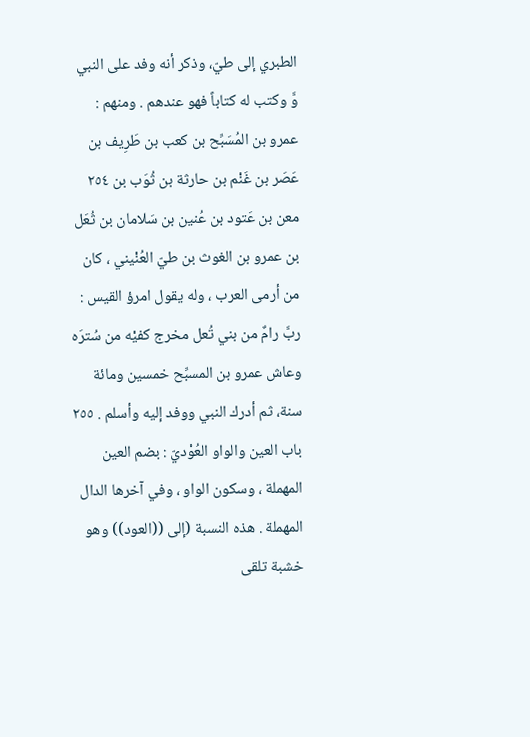الطبري إلى طيّ، وذكر أنه وفد على النبي وَّ وكتب له كتاباً فهو عندهم . ومنهم : عمرو بن المُسَبِّح بن كعب بن طَرِيف بن عَصَر بن غَنْم بن حارثة بن ثُوَب بن ٢٥٤ معن بن عَتود بن عُنين بن سَلامان بن ثُعَل بن عمرو بن الغوث بن طيّ العُنْيني ، كان من أرمى العرب ، وله يقول امرؤ القيس : ربَّ رامٌ من بني تُعل مخرج كفيْه من سُترَه وعاش عمرو بن المسبِّح خمسين ومائة سنة، ثم أدرك النبي ووفد إليه وأسلم . ٢٥٥ باب العين والواو العُوْديّ : بضم العين المهملة ، وسكون الواو ، وفي آخرها الدال المهملة . هذه النسبة (إلى ((العود)) وهو خشبة تلقى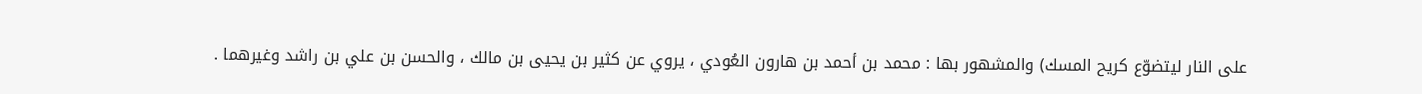على النار ليتضوّع كريح المسك) والمشهور بها : محمد بن أحمد بن هارون العُودي ، يروي عن كثير بن يحيى بن مالك ، والحسن بن علي بن راشد وغيرهما .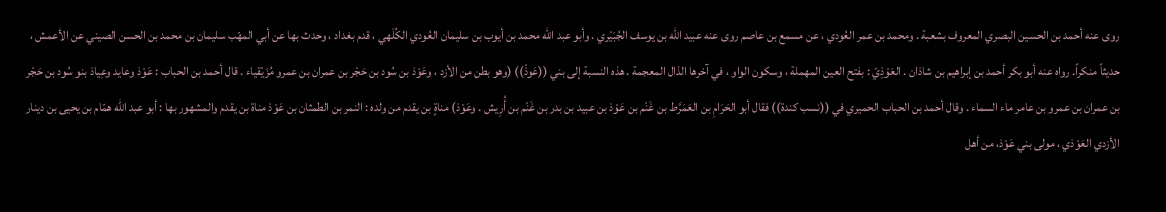روى عنه أحمد بن الحسين البصري المعروف بشعبة . ومحمد بن عمر العُودي ، عن مسمع بن عاصم روى عنه عبيد الله بن يوسف الجُبَيْري . وأبو عبد الله محمد بن أيوب بن سليمان العُودي الكُلَهي ، قدم بغداد ، وحدث بها عن أبي المهّب سليمان بن محمد بن الحسن الصيني عن الأعمش ، حديثاً منكراً. رواه عنه أبو بكر أحمد بن إبراهيم بن شاذان . العَوْذِيّ : بفتح العين المهملة ، وسكون الواو ، في آخرها الذال المعجمة . هذه النسبة إلى بني ((عَوذْ)) (وهو بطن من الأزد ، وعَوْذ بن سُود بن حَجْر بن عمران بن عمرو مُزَيْقياء . قال أحمد بن الحباب : عَوْذ وعايد وعِياذ بنو سُود بن حَجْر بن عمران بن عمرو بن عامر ماء السماء . وقال أحمد بن الحباب الحميري في ((نسب كندة)) فقال أبو الحَرَامِ بن العَمَرَّط بن غَنْم بن عَوْذ بن عبيد بن بدر بن غَنْم بن أُرِيش . وعَوْذ) مناةٍ بن يقدم من ولده : النمر بن الطمثان بن عَوْذ مناة بن يقدم والمشهور بها : أبو عبد الله همّام بن يحيى بن دينار الأزدي العَوْذي ، مولى بني عَوْذ، من أهل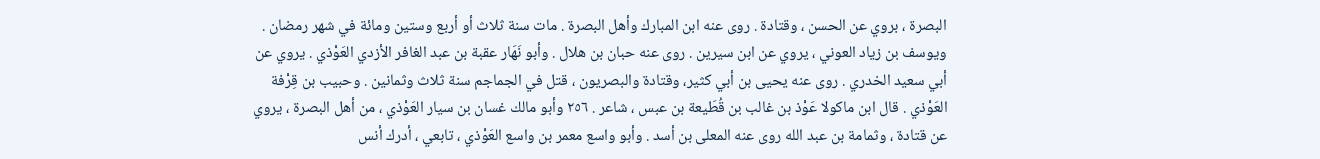البصرة ، بروي عن الحسن ، وقتادة . روى عنه ابن المبارك وأهل البصرة . مات سنة ثلاث أو أربع وستين ومائة في شهر رمضان . ویوسف بن زياد العوني ، يروي عن ابن سیرین . روى عنه حبان بن هلال . وأبو نَهَار عقبة بن عبد الغافر الأزدي العَوْذي . يروي عن أبي سعيد الخدري . روى عنه يحيى بن أبي كثير، وقتادة والبصريون ، قتل في الجماجم سنة ثلاث وثمانين . وحبيب بن قِرْفة العَوْذي . قال ابن ماكولا عَوْذ بن غالب بن قُطَيعة بن عبس ، شاعر . ٢٥٦ وأبو مالك غسان بن سيار العَوْذي ، من أهل البصرة ، يروي عن قتادة ، وثمامة بن عبد الله روی عنه المعلی بن أسد . وأبو واسع معمر بن واسع العَوْذي ، تابعي ، أدرك أنس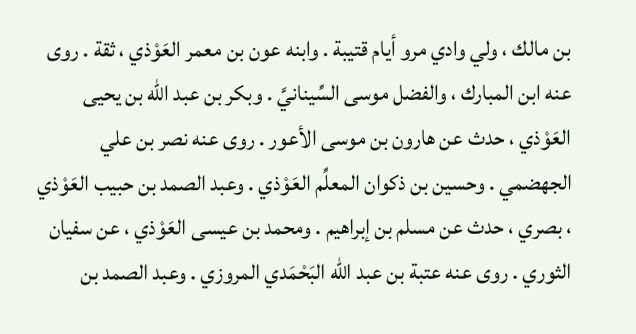بن مالك ، ولي وادي مرو أيام قتيبة . وابنه عون بن معمر العَوْذي ، ثقة . روى عنه ابن المبارك ، والفضل موسى السِّينانيَّ . وبكر بن عبد الله بن يحيى العَوْذي ، حدث عن هارون بن موسى الأعور . روى عنه نصر بن علي الجهضمي . وحسين بن ذكوان المعلِّم العَوْذي . وعبد الصمد بن حبيب العَوْذي ، بصري ، حدث عن مسلم بن إبراهيم . ومحمد بن عيسى العَوْذي ، عن سفيان الثوري . روى عنه عتبة بن عبد الله البَحْمَدي المروزي . وعبد الصمد بن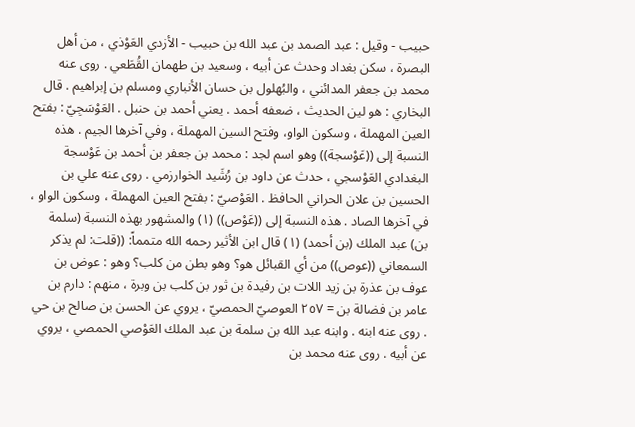حبيب - وقيل : عبد الصمد بن عبد الله بن حبيب - الأزدي العَوْذي ، من أهل البصرة ، سكن بغداد وحدث عن أبيه ، وسعيد بن طهمان القُطَعي . روى عنه محمد بن جعفر المدائني ، والبُهلول بن حسان الأنباري ومسلم بن إبراهيم . قال البخاري : هو لين الحديث ، ضعفه أحمد . يعني أحمد بن حنبل . العَوْسَجِيّ : بفتح العين المهملة ، وسكون الواو، وفتح السين المهملة ، وفي آخرها الجیم . هذه النسبة إلى ((عَوْسجة)) وهو اسم لجد : محمد بن جعفر بن أحمد بن عَوْسجة البغدادي العَوْسجي ، حدث عن داود بن رُشَيد الخوارزمي . روى عنه علي بن الحسين بن علان الحراني الحافظ . العَوْصيّ : بفتح العين المهملة ، وسكون الواو ، في آخرها الصاد . هذه النسبة إلى ((عَوْص)) (١) والمشهور بهذه النسبة (سلمة بن) عبد الملك (بن أحمد) (١) قال ابن الأثير رحمه الله متمماً: ((قلت: لم يذكر السمعاني ((عوص)) من أي القبائل هو؟ وهو بطن من كلب؟ وهو : عوض بن عوف بن عذرة بن زيد اللات بن رفيدة بن ثور بن كلب بن وبرة ، منهم : دارم بن عامر بن فضالة بن = ٢٥٧ العوصيّ الحمصيّ ، یروي عن الحسن بن صالح بن حي . روى عنه ابنه . وابنه عبد الله بن سلمة بن عبد الملك العَوْصي الحمصي ، يروي عن أبيه . روى عنه محمد بن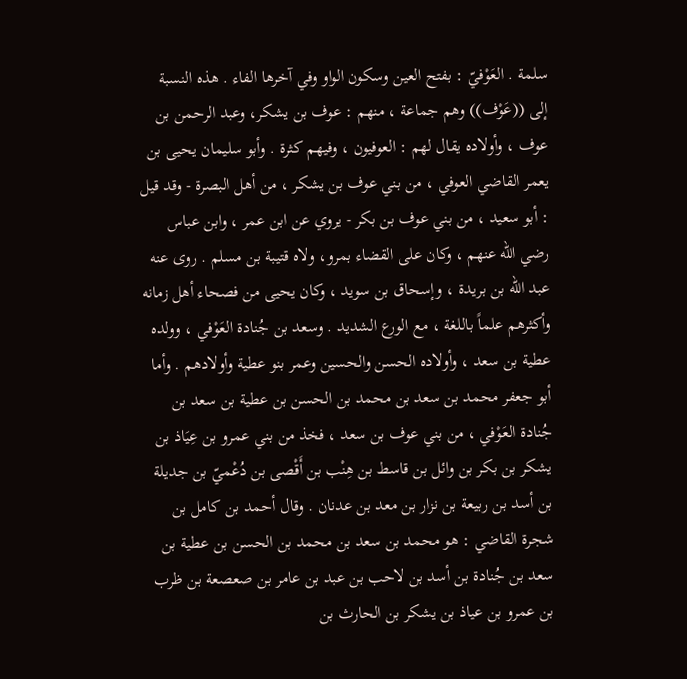سلمة . العَوْفيّ : بفتح العين وسكون الواو وفي آخرها الفاء . هذه النسبة إلى ((عَوْف)) وهم جماعة ، منهم : عوف بن يشكر، وعبد الرحمن بن عوف ، وأولاده يقال لهم : العوفيون ، وفيهم كثرة . وأبو سليمان يحيى بن يعمر القاضي العوفي ، من بني عوف بن يشكر ، من أهل البصرة - وقد قيل : أبو سعيد ، من بني عوف بن بكر - يروي عن ابن عمر ، وابن عباس رضي الله عنهم ، وكان على القضاء بمرو، ولاه قتيبة بن مسلم . روى عنه عبد الله بن بريدة ، وإسحاق بن سويد ، وكان يحيى من فصحاء أهل زمانه وأكثرهم علماً باللغة ، مع الورع الشدید . وسعد بن جُنادة العَوْفي ، وولده عطية بن سعد ، وأولاده الحسن والحسين وعمر بنو عطية وأولادهم . وأما أبو جعفر محمد بن سعد بن محمد بن الحسن بن عطية بن سعد بن جُنادة العَوْفي ، من بني عوف بن سعد ، فخذ من بني عمرو بن عِيَاذ بن يشكر بن بكر بن وائل بن قاسط بن هِنْب بن أَقْصى بن دُعْميّ بن جديلة بن أسد بن ربيعة بن نزار بن معد بن عدنان . وقال أحمد بن كامل بن شجرة القاضي : هو محمد بن سعد بن محمد بن الحسن بن عطية بن سعد بن جُنادة بن أسد بن لاحب بن عبد بن عامر بن صعصعة بن ظرب بن عمرو بن عياذ بن یشکر بن الحارث بن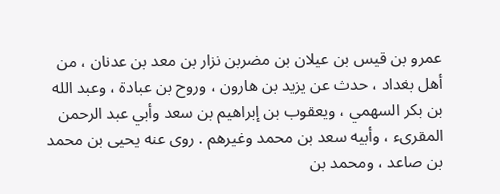عمرو بن قيس بن عيلان بن مضربن نزار بن معد بن عدنان ، من أهل بغداد ، حدث عن يزيد بن هارون ، وروح بن عبادة ، وعبد الله بن بكر السهمي ، ويعقوب بن إبراهيم بن سعد وأبي عبد الرحمن المقرىء ، وأبيه سعد بن محمد وغيرهم . روى عنه يحيى بن محمد بن صاعد ، ومحمد بن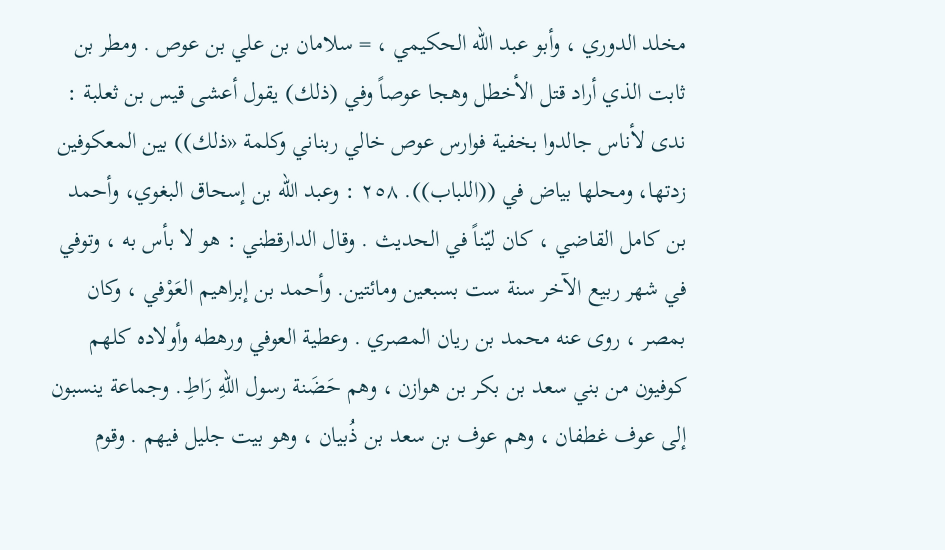مخلد الدوري ، وأبو عبد الله الحكيمي ، = سلامان بن علي بن عوص . ومطر بن ثابت الذي أراد قتل الأخطل وهجا عوصاً وفي (ذلك) يقول أعشى قيس بن ثعلبة : ندى لأناس جالدوا بخفية فوارس عوص خالي ربناني وكلمة «ذلك)) بين المعكوفین زدتها، ومحلها بياض في ((اللباب)). ٢٥٨ : وعبد الله بن إسحاق البغوي، وأحمد بن كامل القاضي ، كان ليّناً في الحديث . وقال الدارقطني : هو لا بأس به ، وتوفي في شهر ربيع الآخر سنة ست بسبعين ومائتين. وأحمد بن إبراهيم العَوْفي ، وكان بمصر ، روى عنه محمد بن ريان المصري . وعطية العوفي ورهطه وأولاده كلهم كوفيون من بني سعد بن بكر بن هوازن ، وهم حَضَنة رسول اللّهِ رَاطِ. وجماعة ینسبون إلى عوف غطفان ، وهم عوف بن سعد بن ذُبیان ، وهو بيت جلیل فيهم . وقوم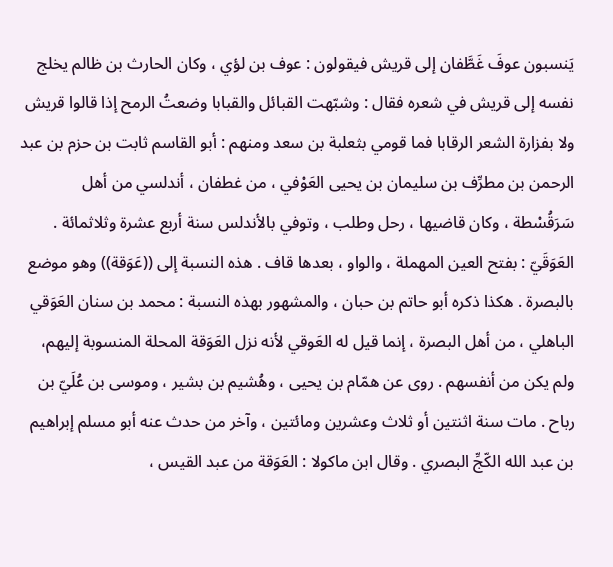يَنسبون عوفَ غَطَّفان إلى قريش فيقولون : عوف بن لؤي ، وكان الحارث بن ظالم يخلج نفسه إلى قريش في شعره فقال : وشبّهت القبائل والقبابا وضعتُ الرمح إذا قالوا قريش ولا بفزارة الشعر الرقابا فما قومي بثعلبة بن سعد ومنهم : أبو القاسم ثابت بن حزم بن عبد الرحمن بن مطرِّف بن سليمان بن يحيى العَوْفي ، من غطفان ، أندلسي من أهل سَرَقُسْطة ، وكان قاضيها ، رحل وطلب ، وتوفي بالأندلس سنة أربع عشرة وثلاثمائة . العَوَقَيّ : بفتح العين المهملة ، والواو ، بعدها قاف . هذه النسبة إلى ((عَوَقة)) وهو موضع بالبصرة . هكذا ذكره أبو حاتم بن حبان ، والمشهور بهذه النسبة : محمد بن سنان العَوَقي الباهلي ، من أهل البصرة ، إنما قيل له العَوقي لأنه نزل العَوَقة المحلة المنسوبة إليهم، ولم يكن من أنفسهم . روى عن همّام بن يحيى ، وهُشيم بن بشير ، وموسى بن عُلَيّ بن رباح . مات سنة اثنتين أو ثلاث وعشرين ومائتين ، وآخر من حدث عنه أبو مسلم إبراهيم بن عبد الله الكّجِّ البصري . وقال ابن ماكولا : العَوَقة من عبد القيس ،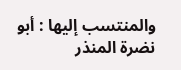والمنتسب إليها : أبو نضرة المنذر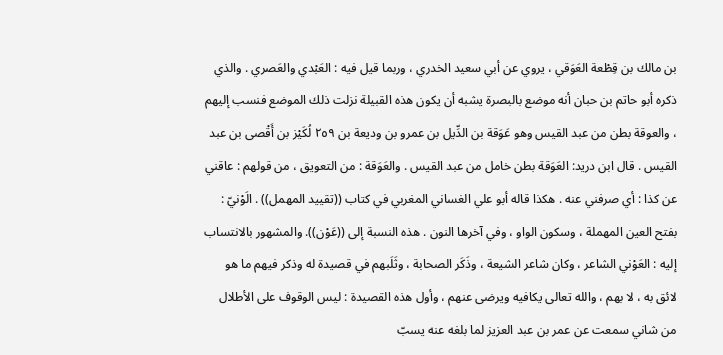بن مالك بن قِطْعة العَوَقي ، يروي عن أبي سعيد الخدري ، وربما قيل فيه : العَبْدي والعَصري . والذي ذكره أبو حاتم بن حبان أنه موضع بالبصرة يشبه أن يكون هذه القبيلة نزلت ذلك الموضع فنسب إليهم ، والعوقة بطن من عبد القيس وهو عَوَقة بن الدِّيل بن عمرو بن وديعة بن ٢٥٩ لُكَيْز بن أَقْصى بن عبد القيس . قال ابن دريد: العَوَقة بطن خامل من عبد القيس . والعَوَقة : من التعويق ، من قولهم : عاقني عن كذا : أي صرفني عنه . هكذا قاله أبو علي الغساني المغربي في كتاب ((تقييد المهمل)) . الَوْنيّ : بفتح العين المهملة ، وسكون الواو ، وفي آخرها النون . هذه النسبة إلى ((عَوْن)). والمشهور بالانتساب إليه : العَوْني الشاعر ، وكان شاعر الشيعة ، وذَكَر الصحابة ، وثَلَبهم في قصيدة له وذكر فيهم ما هو لائق به ، لا بهم ، والله تعالى يكافيه ويرضى عنهم ، وأول هذه القصيدة : ليس الوقوف على الأطلال من شاني سمعت عن عمر بن عبد العزيز لما بلغه عنه يسبّ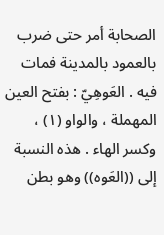الصحابة أمر حتى ضرب بالعمود بالمدينة فمات فيه . العَوهِيّ : بفتح العين المهملة ، والواو (١) ، وكسر الهاء . هذه النسبة إلى ((العَوه)) وهو بطن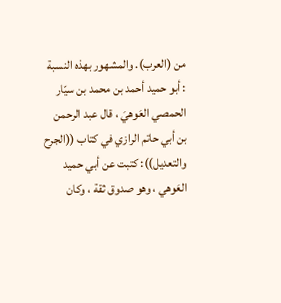من (العرب). والمشهور بهذه النسبة : أبو حميد أحمد بن محمد بن سيّار الحمصي العَوهيَ ، قال عبد الرحمن بن أبي حاتم الرازي في كتاب ((الجرح والتعديل)): كتبت عن أبي حميد العَوهي ، وهو صدوق ثقة ، وكان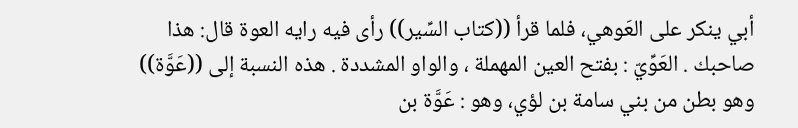أبي ينكر على العَوهي، فلما قرأ ((كتاب السِّير)) رأى فيه رايه العوة قال: هذا صاحبك . العَوِّيّ : بفتح العين المهملة ، والواو المشددة . هذه النسبة إلى ((عَوَّة)) وهو بطن من بني سامة بن لؤي، وهو : عَوَّة بن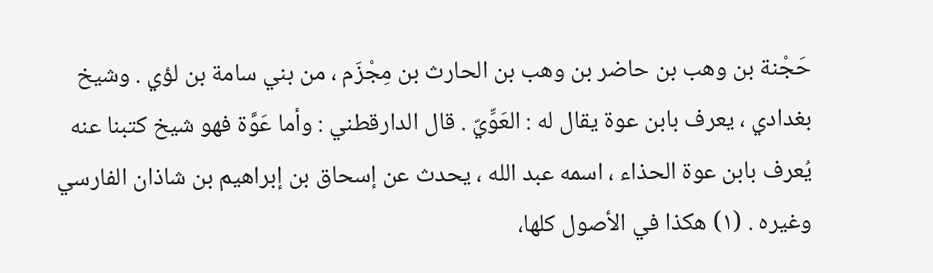حَجْنة بن وهب بن حاضر بن وهب بن الحارث بن مِجْزَم ، من بني سامة بن لؤي . وشيخ بغدادي ، يعرف بابن عوة يقال له : العَوِّيّ . قال الدارقطني : وأما عَوَّة فهو شيخ كتبنا عنه يُعرف بابن عوة الحذاء ، اسمه عبد الله ، يحدث عن إسحاق بن إبراهيم بن شاذان الفارسي وغيره . (١) هكذا في الأصول كلها،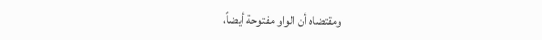ومقتضاه أن الواو مفتوحة أيضاً،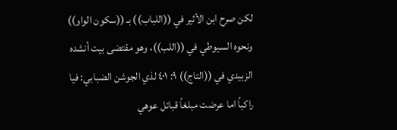لكن صرح ابن الأثير في ((اللباب)) بـ ((سكون الواو)) ونحوه السيوطي في ((اللب))، وهو مقتضى بيت أنشده الزبيدي في ((التاج)) ٩: ٤٠١ لذي الجوشن الضبابي: فيا راكباً اما عرضت مبلغاً قبائل عوهي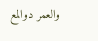والعمر دوالمع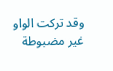وقد تركت الواو غير مضبوطة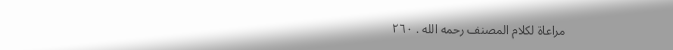مراعاة لكلام المصنف رحمه الله . ٢٦٠